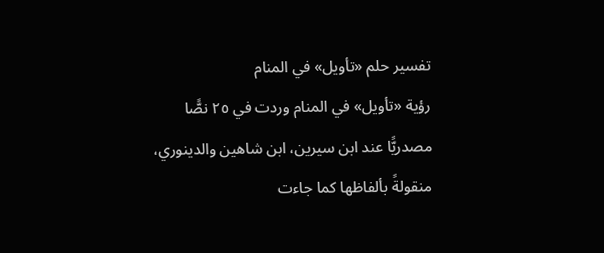تفسير حلم «تأويل» في المنام
رؤية «تأويل» في المنام وردت في ٢٥ نصًّا مصدريًّا عند ابن سيرين، ابن شاهين والدينوري، منقولةً بألفاظها كما جاءت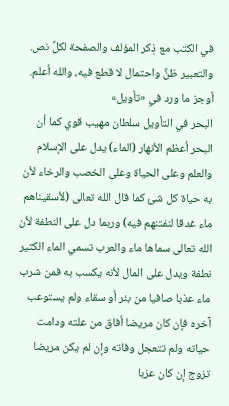في الكتب مع ذِكر المؤلف والصفحة لكلِّ نص. والتعبير ظنٌّ واحتمال لا قطع فيه، والله أعلم.
أوجز ما ورد في «تأويل»
البحر في التأويل سلطان مهيب قوي كما أن البحر أعظم الأنهار (الماء) يدل على الإسلام والعلم وعلى الحياة وعلى الخصب والرخاء لأن به حياة كل شئ كما قال الله تعالى (لأسقيناهم ماء غدقا لنفتنهم فيه) وربما دل على النطفة لأن الله تعالى سماها ماء والعرب تسمي الماء الكثير نطفة ويدل على المال لأنه يكسب به فمن شرب ماء عذبا صافيا من بئر أو سقاء ولم يستوعب آخره فإن كان مريضا أفاق من علته ودامت حياته ولم تتعجل وفاته وإن لم يكن مريضا تزوج إن كان عزبا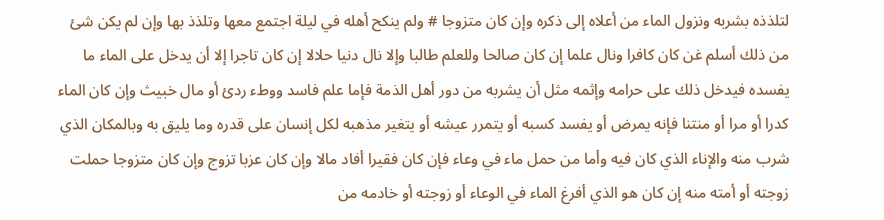لتلذذه بشربه ونزول الماء من أعلاه إلى ذكره وإن كان متزوجا # ولم ينكح أهله في ليلة اجتمع معها وتلذذ بها وإن لم يكن شئ من ذلك أسلم غن كان كافرا ونال علما إن كان صالحا وللعلم طالبا وإلا نال دنيا حلالا إن كان تاجرا إلا أن يدخل على الماء ما يفسده فيدخل ذلك على حرامه وإثمه مثل أن يشربه من دور أهل الذمة فإما علم فاسد ووطء ردئ أو مال خبيث وإن كان الماء كدرا أو مرا أو منتنا فإنه يمرض أو يفسد كسبه أو يتمرر عيشه أو يتغير مذهبه لكل إنسان على قدره وما يليق به وبالمكان الذي شرب منه والإناء الذي كان فيه وأما من حمل ماء في وعاء فإن كان فقيرا أفاد مالا وإن كان عزبا تزوج وإن كان متزوجا حملت زوجته أو أمته منه إن كان هو الذي أفرغ الماء في الوعاء أو زوجته أو خادمه من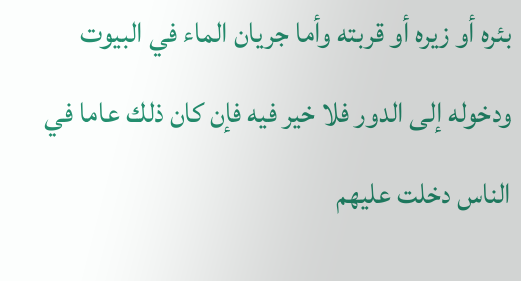بئره أو زيره أو قربته وأما جريان الماء في البيوت ودخوله إلى الدور فلا خير فيه فإن كان ذلك عاما في الناس دخلت عليهم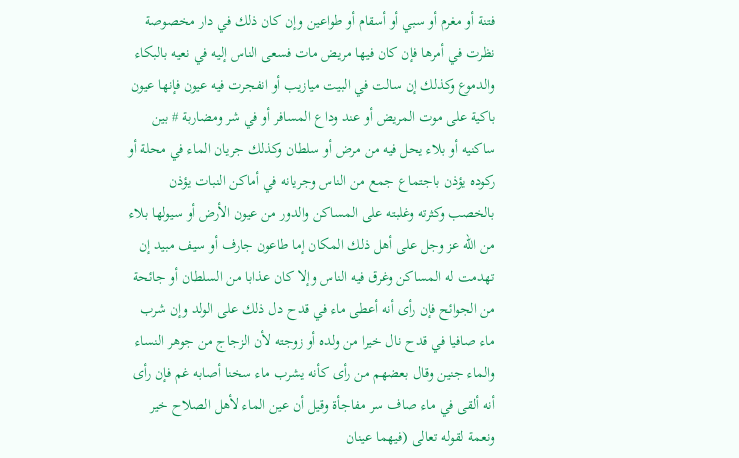فتنة أو مغرم أو سبي أو أسقام أو طواعين وإن كان ذلك في دار مخصوصة نظرت في أمرها فإن كان فيها مريض مات فسعى الناس إليه في نعيه بالبكاء والدموع وكذلك إن سالت في البيت ميازيب أو انفجرت فيه عيون فإنها عيون باكية على موت المريض أو عند وداع المسافر أو في شر ومضاربة # بين ساكنيه أو بلاء يحل فيه من مرض أو سلطان وكذلك جريان الماء في محلة أو ركوده يؤذن باجتماع جمع من الناس وجريانه في أماكن النبات يؤذن بالخصب وكثرته وغلبته على المساكن والدور من عيون الأرض أو سيولها بلاء من الله عز وجل على أهل ذلك المكان إما طاعون جارف أو سيف مبيد إن تهدمت له المساكن وغرق فيه الناس وإلا كان عذابا من السلطان أو جائحة من الجوائح فإن رأى أنه أعطى ماء في قدح دل ذلك على الولد وإن شرب ماء صافيا في قدح نال خيرا من ولده أو زوجته لأن الزجاج من جوهر النساء والماء جنين وقال بعضهم من رأى كأنه يشرب ماء سخنا أصابه غم فإن رأى أنه ألقى في ماء صاف سر مفاجأة وقيل أن عين الماء لأهل الصلاح خير ونعمة لقوله تعالى (فيهما عينان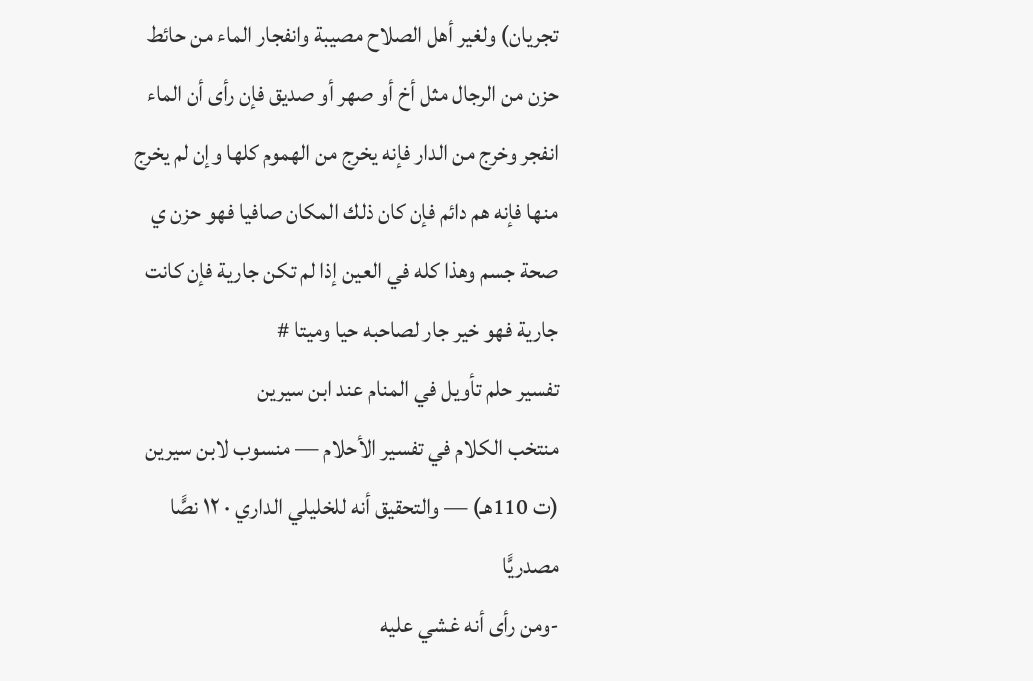تجريان) ولغير أهل الصلاح مصيبة وانفجار الماء من حائط حزن من الرجال مثل أخ أو صهر أو صديق فإن رأى أن الماء انفجر وخرج من الدار فإنه يخرج من الهموم كلها وإن لم يخرج منها فإنه هم دائم فإن كان ذلك المكان صافيا فهو حزن ي صحة جسم وهذا كله في العين إذا لم تكن جارية فإن كانت جارية فهو خير جار لصاحبه حيا وميتا #
تفسير حلم تأويل في المنام عند ابن سيرين
منتخب الكلام في تفسير الأحلام — منسوب لابن سيرين (ت 110هـ) — والتحقيق أنه للخليلي الداري · ١٢ نصًّا مصدريًّا
-ومن رأى أنه غشي عليه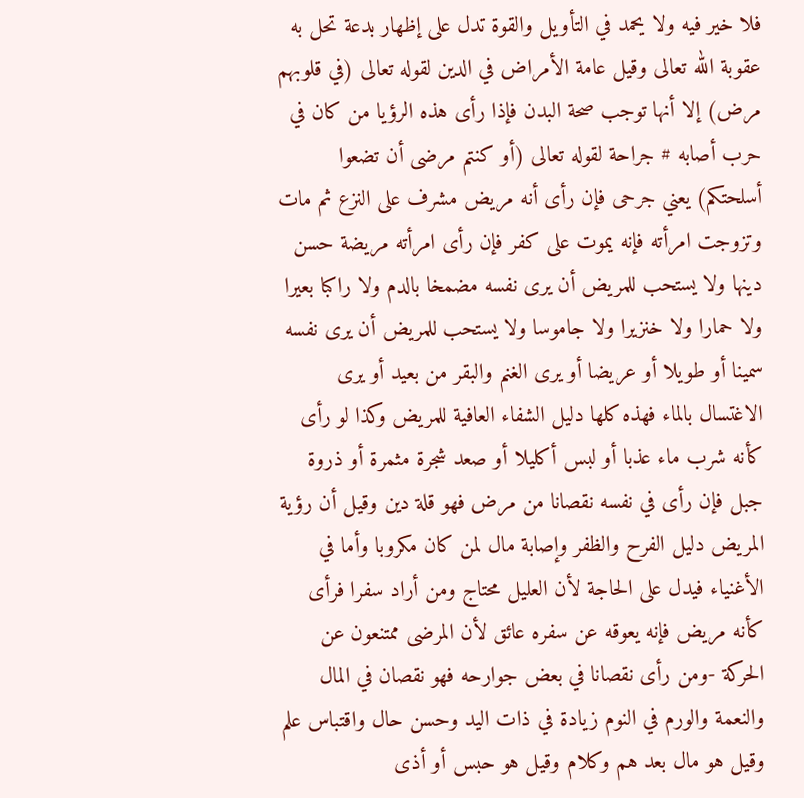فلا خير فيه ولا يحمد في التأويل والقوة تدل على إظهار بدعة تحل به عقوبة الله تعالى وقيل عامة الأمراض في الدين لقوله تعالى (في قلوبهم مرض) إلا أنها توجب صحة البدن فإذا رأى هذه الرؤيا من كان في حرب أصابه # جراحة لقوله تعالى (أو كنتم مرضى أن تضعوا أسلحتكم) يعني جرحى فإن رأى أنه مريض مشرف على النزع ثم مات وتزوجت امرأته فإنه يموت على كفر فإن رأى امرأته مريضة حسن دينها ولا يستحب للمريض أن يرى نفسه مضمخا بالدم ولا راكبا بعيرا ولا حمارا ولا خنزيرا ولا جاموسا ولا يستحب للمريض أن يرى نفسه سمينا أو طويلا أو عريضا أو يرى الغنم والبقر من بعيد أو يرى الاغتسال بالماء فهذه كلها دليل الشفاء العافية للمريض وكذا لو رأى كأنه شرب ماء عذبا أو لبس أكليلا أو صعد شجرة مثمرة أو ذروة جبل فإن رأى في نفسه نقصانا من مرض فهو قلة دين وقيل أن رؤية المريض دليل الفرح والظفر وإصابة مال لمن كان مكروبا وأما في الأغنياء فيدل على الحاجة لأن العليل محتاج ومن أراد سفرا فرأى كأنه مريض فإنه يعوقه عن سفره عائق لأن المرضى ممتنعون عن الحركة -ومن رأى نقصانا في بعض جوارحه فهو نقصان في المال والنعمة والورم في النوم زيادة في ذات اليد وحسن حال واقتباس علم وقيل هو مال بعد هم وكلام وقيل هو حبس أو أذى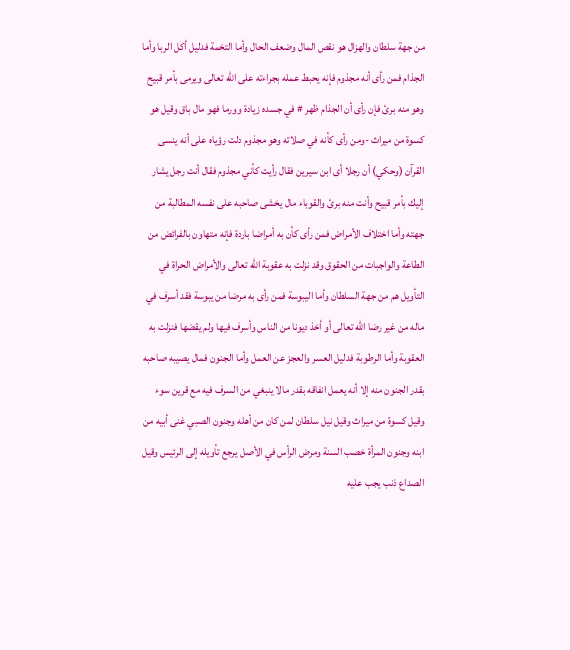من جهة سلطان والهزال هو نقص المال وضعف الحال وأما التخمة فدليل أكل الربا وأما الجذام فمن رأى أنه مجذوم فإنه يحبط عمله بجراءته على الله تعالى ويرمى بأمر قبيح وهو منه برئ فإن رأى أن الجذام ظهر # في جسده زيادة وورما فهو مال باق وقيل هو كسوة من ميراث -ومن رأى كأنه في صلاته وهو مجذوم دلت رؤياه على أنه ينسى القرآن (وحكي) أن رجلا أى ابن سيرين فقال رأيت كأني مجذوم فقال أنت رجل يشار إليك بأمر قبيح وأنت منه برئ والقوباء مال يخشى صاحبه على نفسه المطالبة من جهته وأما اختلاف الأمراض فمن رأى كأن به أمراضا باردة فإنه متهاون بالفرائض من الطاعة والواجبات من الحقوق وقد نزلت به عقوبة الله تعالى والأمراض الحراة في التأويل هم من جهة السلطان وأما اليبوسة فمن رأى به مرضا من يبوسة فقد أسرف في ماله من غير رضا الله تعالى أو أخذ ديونا من الناس وأسرف فيها ولم يقضها فنزلت به العقوبة وأما الرطوبة فدليل العسر والعجز عن العمل وأما الجنون فمال يصيبه صاحبه بقدر الجنون منه إلا أنه يعمل انفاقه بقدر مالا ينبغي من السرف فيه مع قرين سوء وقيل كسوة من ميراث وقيل نيل سلطان لمن كان من أهله وجنون الصبي غنى أبيه من ابنه وجنون المرأة خصب السنة ومرض الرأس في الأصل يرجع تأويله إلى الرئيس وقيل الصداع ذنب يجب عليه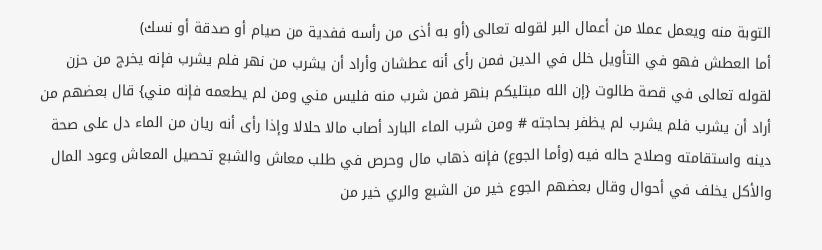التوبة منه ويعمل عملا من أعمال البر لقوله تعالى (أو به أذى من رأسه ففدية من صيام أو صدقة أو نسك)
أما العطش فهو في التأويل خلل في الدين فمن رأى أنه عطشان وأراد أن يشرب من نهر فلم يشرب فإنه يخرج من حزن لقوله تعالى في قصة طالوت {إن الله مبتليكم بنهر فمن شرب منه فليس مني ومن لم يطعمه فإنه مني} قال بعضهم من أراد أن يشرب فلم يشرب لم يظفر بحاجته # ومن شرب الماء البارد أصاب مالا حلالا وإذا رأى أنه ريان من الماء دل على صحة دينه واستقامته وصلاح حاله فيه (وأما الجوع) فإنه ذهاب مال وحرص في طلب معاش والشبع تحصيل المعاش وعود المال والأكل يخلف في أحوال وقال بعضهم الجوع خير من الشبع والري خير من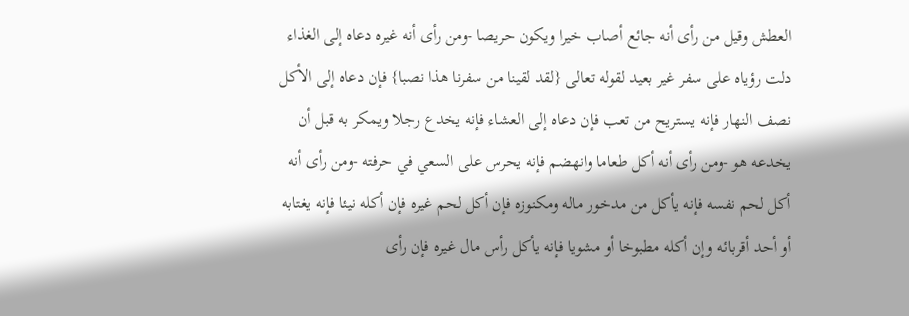العطش وقيل من رأى أنه جائع أصاب خيرا ويكون حريصا -ومن رأى أنه غيره دعاه إلى الغذاء دلت رؤياه على سفر غير بعيد لقوله تعالى {لقد لقينا من سفرنا هذا نصبا} فإن دعاه إلى الأكل نصف النهار فإنه يستريح من تعب فإن دعاه إلى العشاء فإنه يخدع رجلا ويمكر به قبل أن يخدعه هو -ومن رأى أنه أكل طعاما وانهضم فإنه يحرس على السعي في حرفته -ومن رأى أنه أكل لحم نفسه فإنه يأكل من مدخور ماله ومكنوزه فإن أكل لحم غيره فإن أكله نيئا فإنه يغتابه أو أحد أقربائه وإن أكله مطبوخا أو مشويا فإنه يأكل رأس مال غيره فإن رأى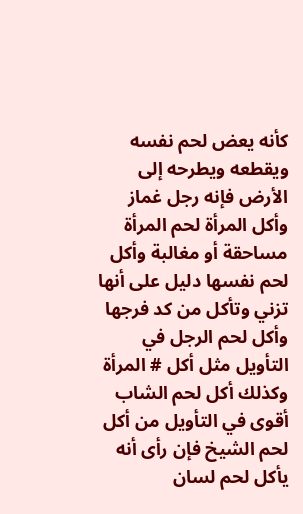كأنه يعض لحم نفسه ويقطعه ويطرحه إلى الأرض فإنه رجل غماز وأكل المرأة لحم المرأة مساحقة أو مغالبة وأكل لحم نفسها دليل على أنها تزني وتأكل من كد فرجها وأكل لحم الرجل في التأويل مثل أكل # المرأة وكذلك أكل لحم الشاب أقوى في التأويل من أكل لحم الشيخ فإن رأى أنه يأكل لحم لسان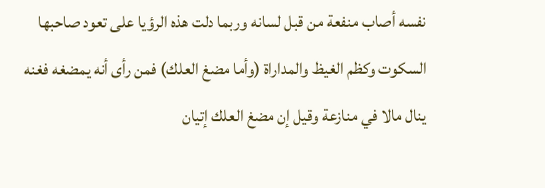نفسه أصاب منفعة من قبل لسانه وربما دلت هذه الرؤيا على تعود صاحبها السكوت وكظم الغيظ والمداراة (وأما مضغ العلك) فمن رأى أنه يمضغه فغنه ينال مالا في منازعة وقيل إن مضغ العلك إتيان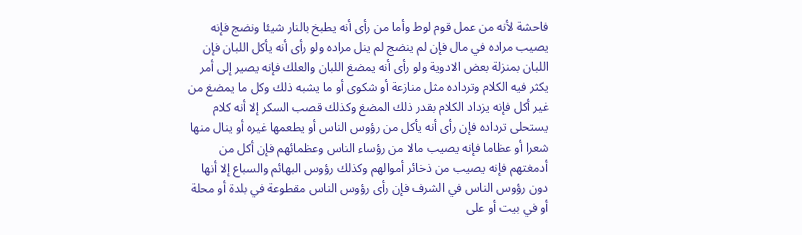فاحشة لأنه من عمل قوم لوط وأما من رأى أنه يطبخ بالنار شيئا ونضج فإنه يصيب مراده في مال فإن لم ينضج لم ينل مراده ولو رأى أنه يأكل اللبان فإن اللبان بمنزلة بعض الادوية ولو رأى أنه يمضغ اللبان والعلك فإنه يصير إلى أمر يكثر فيه الكلام وترداده مثل منازعة أو شكوى أو ما يشبه ذلك وكل ما يمضغ من غير أكل فإنه يزداد الكلام بقدر ذلك المضغ وكذلك قصب السكر إلا أنه كلام يستحلى ترداده فإن رأى أنه يأكل من رؤوس الناس أو يطعمها غيره أو ينال منها شعرا أو عظاما فإنه يصيب مالا من رؤساء الناس وعظمائهم فإن أكل من أدمغتهم فإنه يصيب من ذخائر أموالهم وكذلك رؤوس البهائم والسباع إلا أنها دون رؤوس الناس في الشرف فإن رأى رؤوس الناس مقطوعة في بلدة أو محلة أو في بيت أو على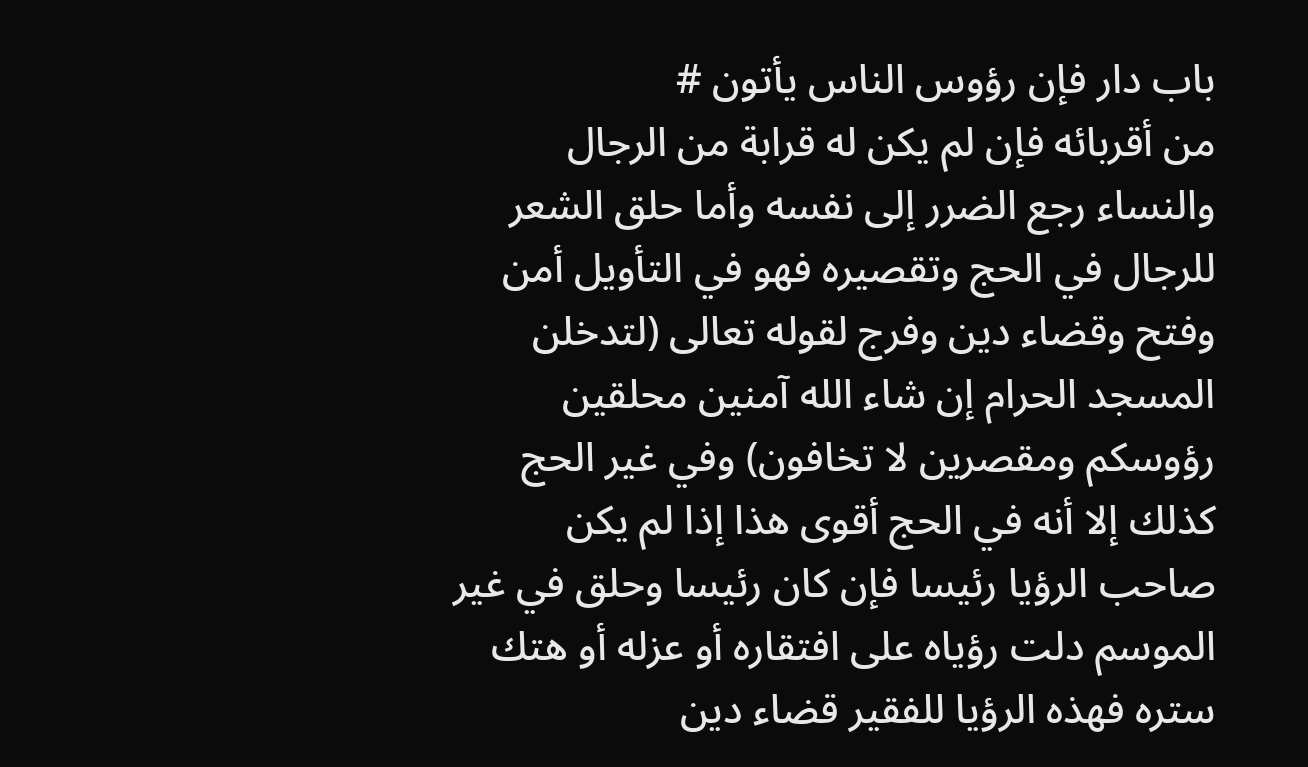باب دار فإن رؤوس الناس يأتون #
من أقربائه فإن لم يكن له قرابة من الرجال والنساء رجع الضرر إلى نفسه وأما حلق الشعر للرجال في الحج وتقصيره فهو في التأويل أمن وفتح وقضاء دين وفرج لقوله تعالى (لتدخلن المسجد الحرام إن شاء الله آمنين محلقين رؤوسكم ومقصرين لا تخافون) وفي غير الحج كذلك إلا أنه في الحج أقوى هذا إذا لم يكن صاحب الرؤيا رئيسا فإن كان رئيسا وحلق في غير الموسم دلت رؤياه على افتقاره أو عزله أو هتك ستره فهذه الرؤيا للفقير قضاء دين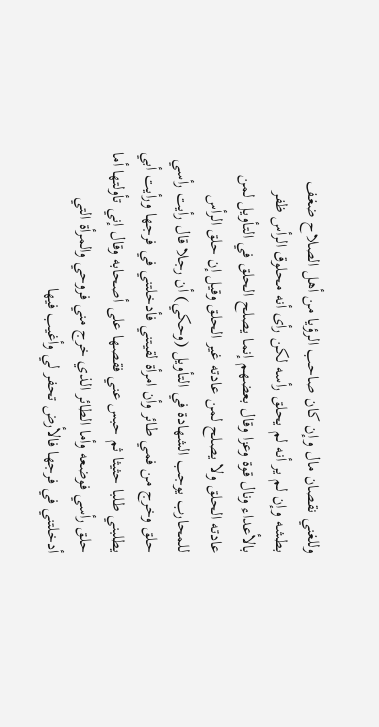وللغني نقصان مال وإن كان صاحب الرؤيا من أهل الصلاح ضغف بطشه وإن لم ير أنه لم يحلق رأسه لكن رأى أنه محلوق الرأس ظفر بالأعداء ونال قوة وعزا وقال بعضهم إنما يصلح الحلق في التأويل لمن عادته الحلق ولا يصلح لمن عادته غير الحلق وقيل إن حلق الرأس للمحارب يوجب الشهادة في التأويل (وحكي) أن رجلا قال رأيت رأسي حلق وخرج من فمي طائر وأن امرأة لقيتني فأدخلتني في فرجها ورأيت أبي يطلبني طلبا حثيثا ثم حبس عني فقصها على أصحابه وقال إني تأولتها أما حلق رأسي فوضعه وأما الطائر الذي خرج مني فروحي والمرأة التي أدخلتني في فرجها فالأرض تحفر لي وأغيب فيها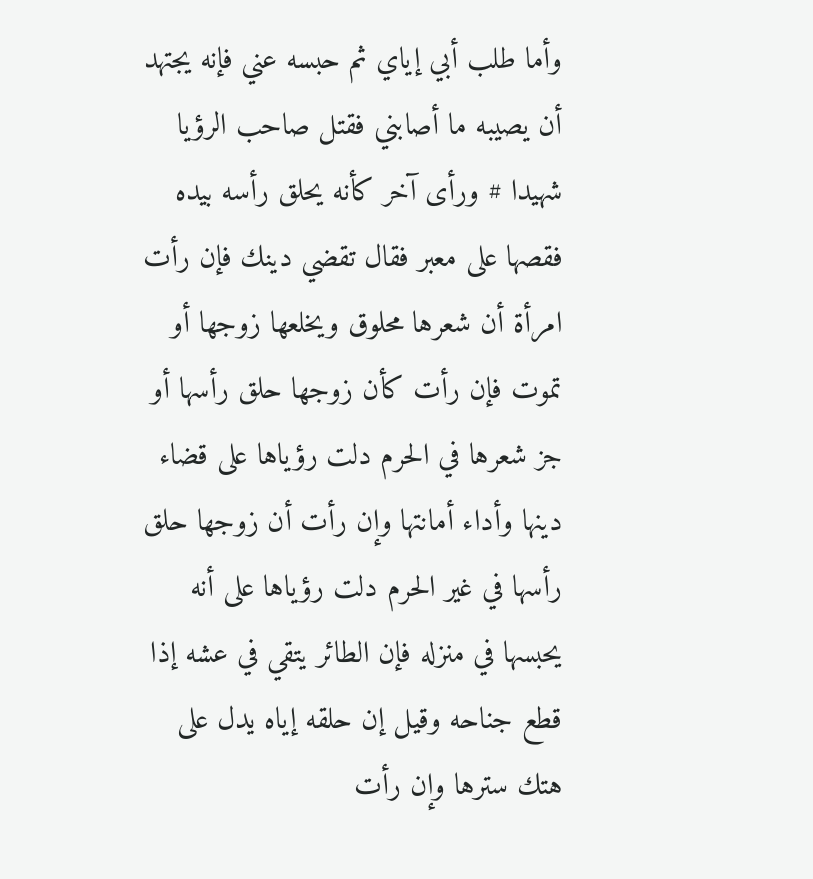وأما طلب أبي إياي ثم حبسه عني فإنه يجتهد أن يصيبه ما أصابني فقتل صاحب الرؤيا شهيدا # ورأى آخر كأنه يحلق رأسه بيده فقصها على معبر فقال تقضي دينك فإن رأت امرأة أن شعرها محلوق ويخلعها زوجها أو تموت فإن رأت كأن زوجها حلق رأسها أو جز شعرها في الحرم دلت رؤياها على قضاء دينها وأداء أمانتها وإن رأت أن زوجها حلق رأسها في غير الحرم دلت رؤياها على أنه يحبسها في منزله فإن الطائر يتقي في عشه إذا قطع جناحه وقيل إن حلقه إياه يدل على هتك سترها وإن رأت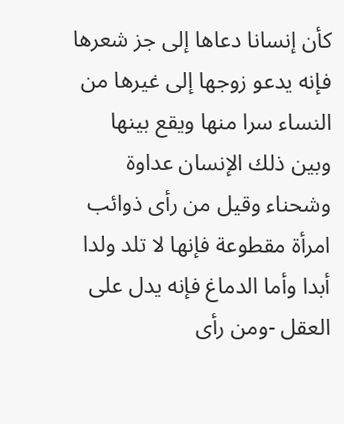كأن إنسانا دعاها إلى جز شعرها فإنه يدعو زوجها إلى غيرها من النساء سرا منها ويقع بينها وبين ذلك الإنسان عداوة وشحناء وقيل من رأى ذوائب امرأة مقطوعة فإنها لا تلد ولدا أبدا وأما الدماغ فإنه يدل على العقل -ومن رأى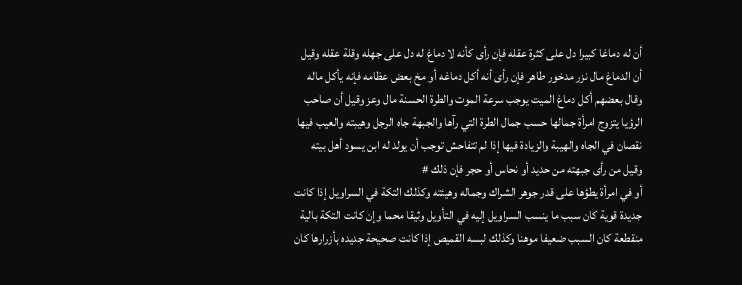أن له دماغا كبيرا دل على كثرة عقله فإن رأى كأنه لا دماغ له دل على جهله وقلة عقله وقيل أن الدماغ مال نزر مدخور طاهر فإن رأى أنه أكل دماغه أو مخ بعض عظامه فإنه يأكل ماله وقال بعضهم أكل دماغ الميت يوجب سرعة الموت والطرة الحسنة مال وعز وقيل أن صاحب الرؤيا يتزوج امرأة جمالها حسب جمال الطرة التي رآها والجبهة جاه الرجل وهيبته والعيب فيها نقصان في الجاه والهيبة والزيادة فيها إذا لم تتفاحش توجب أن يولد له ابن يسود أهل بيته وقيل من رأى جبهته من حديد أو نحاس أو حجر فإن ذلك #
أو في امرأة يطؤها على قدر جوهر الشراك وجماله وهيئته وكذلك التكة في السراويل إذا كانت جديدة قوية كان سبب ما ينسب السراويل إليه في التأويل وثيقا محما وإن كانت التكة بالية منقطعة كان السبب ضعيفا موهنا وكذلك لبسه القميص إذا كانت صحيحة جديده بأزرارها كان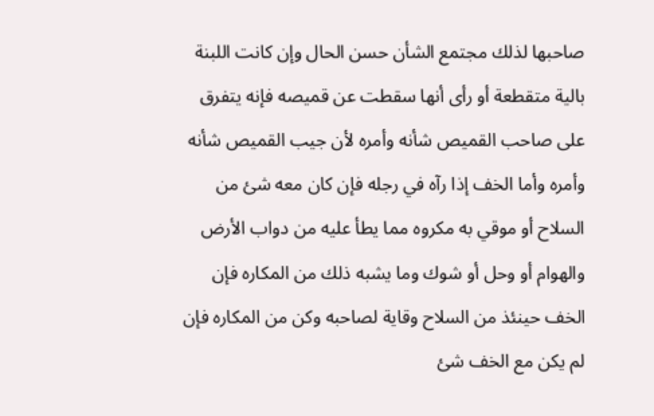صاحبها لذلك مجتمع الشأن حسن الحال وإن كانت اللبنة بالية متقطعة أو رأى أنها سقطت عن قميصه فإنه يتفرق على صاحب القميص شأنه وأمره لأن جيب القميص شأنه وأمره وأما الخف إذا رآه في رجله فإن كان معه شئ من السلاح أو موقي به مكروه مما يطأ عليه من دواب الأرض والهوام أو وحل أو شوك وما يشبه ذلك من المكاره فإن الخف حينئذ من السلاح وقاية لصاحبه وكن من المكاره فإن لم يكن مع الخف شئ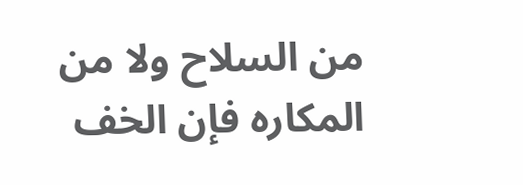من السلاح ولا من المكاره فإن الخف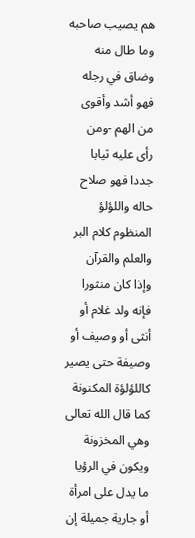هم يصيب صاحبه وما طال منه وضاق في رجله فهو أشد وأقوى من الهم -ومن رأى عليه ثيابا جددا فهو صلاح حاله واللؤلؤ المنظوم كلام البر والعلم والقرآن وإذا كان منثورا فإنه ولد غلام أو أنثى أو وصيف أو وصيفة حتى يصير كاللؤلؤة المكنونة كما قال الله تعالى وهي المخزونة ويكون في الرؤيا ما يدل على امرأة أو جارية جميلة إن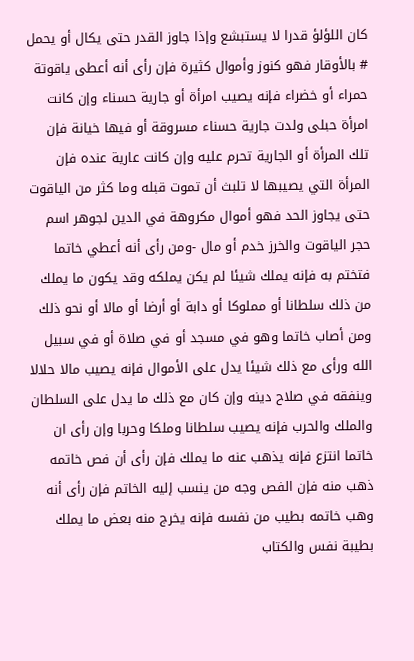كان اللؤلؤ قدرا لا يستبشع وإذا جاوز القدر حتى يكال أو يحمل # بالأوقار فهو كنوز وأموال كثيرة فإن رأى أنه أعطى ياقوتة حمراء أو خضراء فإنه يصيب امرأة أو جارية حسناء وإن كانت امرأة حبلى ولدت جارية حسناء مسروقة أو فيها خيانة فإن تلك المرأة أو الجارية تحرم عليه وإن كانت عارية عنده فإن المرأة التي يصيبها لا تلبث أن تموت قبله وما كثر من الياقوت حتى يجاوز الحد فهو أموال مكروهة في الدين لجوهر اسم حجر الياقوت والخرز خدم أو مال -ومن رأى أنه أعطي خاتما فتختم به فإنه يملك شيئا لم يكن يملكه وقد يكون ما يملك من ذلك سلطانا أو مملوكا أو دابة أو أرضا أو مالا أو نحو ذلك ومن أصاب خاتما وهو في مسجد أو في صلاة أو في سبيل الله ورأى مع ذلك شيئا يدل على الأموال فإنه يصيب مالا حلالا وينفقه في صلاح دينه وإن كان مع ذلك ما يدل على السلطان والملك والحرب فإنه يصيب سلطانا وملكا وحربا وإن رأى ان خاتما انتزع فإنه يذهب عنه ما يملك فإن رأى أن فص خاتمه ذهب منه فإن الفص وجه من ينسب إليه الخاتم فإن رأى أنه وهب خاتمه بطيب من نفسه فإنه يخرج منه بعض ما يملك بطيبة نفس والكتاب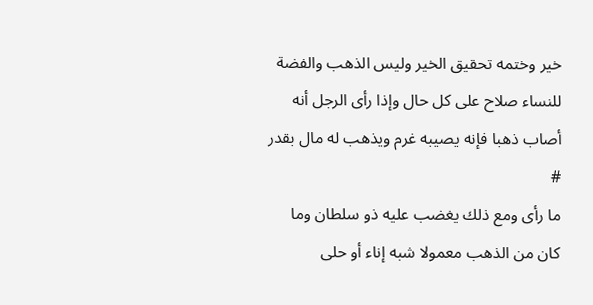خير وختمه تحقيق الخير وليس الذهب والفضة للنساء صلاح على كل حال وإذا رأى الرجل أنه أصاب ذهبا فإنه يصيبه غرم ويذهب له مال بقدر #
ما رأى ومع ذلك يغضب عليه ذو سلطان وما كان من الذهب معمولا شبه إناء أو حلى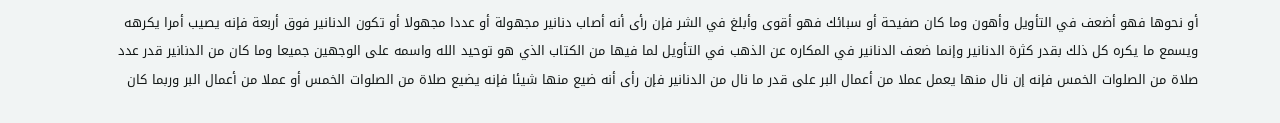أو نحوها فهو أضعف في التأويل وأهون وما كان صفيحة أو سبائك فهو أقوى وأبلغ في الشر فإن رأى أنه أصاب دنانير مجهولة أو عددا مجهولا أو تكون الدنانير فوق أربعة فإنه يصيب أمرا يكرهه ويسمع ما يكره كل ذلك بقدر كثرة الدنانير وإنما ضعف الدنانير في المكاره عن الذهب في التأويل لما فيها من الكتاب الذي هو توحيد الله واسمه على الوجهين جميعا وما كان من الدنانير قدر عدد صلاة من الصلوات الخمس فإنه إن نال منها يعمل عملا من أعمال البر على قدر ما نال من الدنانير فإن رأى أنه ضيع منها شيئا فإنه يضيع صلاة من الصلوات الخمس أو عملا من أعمال البر وربما كان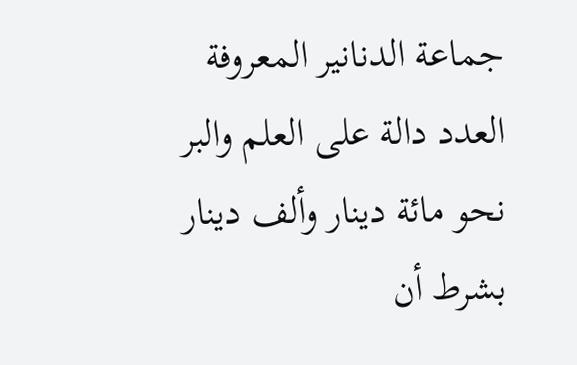جماعة الدنانير المعروفة العدد دالة على العلم والبر نحو مائة دينار وألف دينار بشرط أن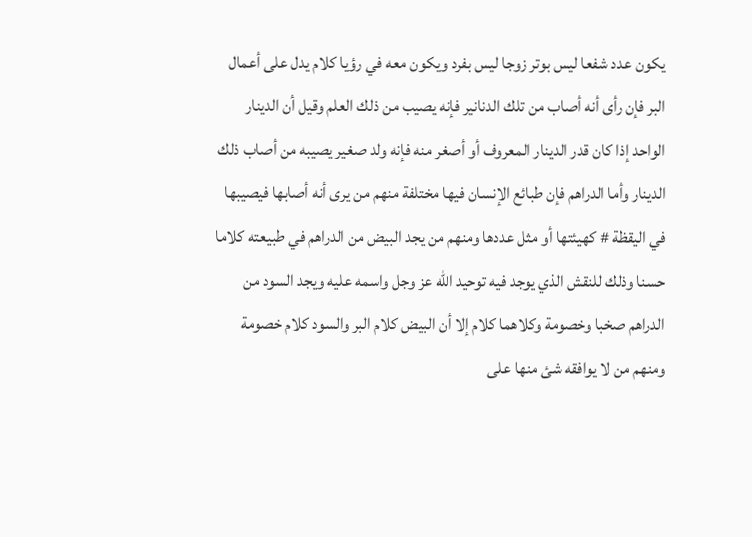يكون عدد شفعا ليس بوتر زوجا ليس بفرد ويكون معه في رؤيا كلام يدل على أعمال البر فإن رأى أنه أصاب من تلك الدنانير فإنه يصيب من ذلك العلم وقيل أن الدينار الواحد إذا كان قدر الدينار المعروف أو أصغر منه فإنه ولد صغير يصيبه من أصاب ذلك الدينار وأما الدراهم فإن طبائع الإنسان فيها مختلفة منهم من يرى أنه أصابها فيصيبها في اليقظة # كهيئتها أو مثل عددها ومنهم من يجد البيض من الدراهم في طبيعته كلاما حسنا وذلك للنقش الذي يوجد فيه توحيد الله عز وجل واسمه عليه ويجد السود من الدراهم صخبا وخصومة وكلاهما كلام إلا أن البيض كلام البر والسود كلام خصومة ومنهم من لا يوافقه شئ منها على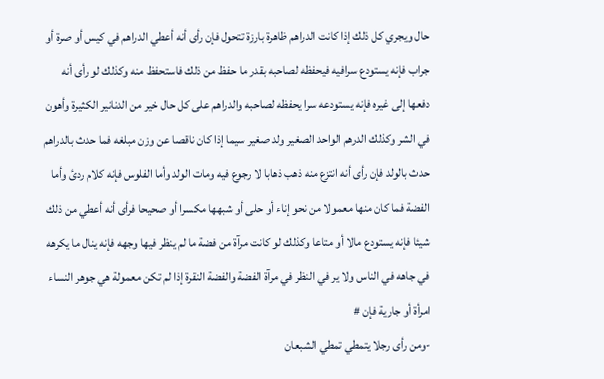حال ويجري كل ذلك إذا كانت الدراهم ظاهرة بارزة تتحول فإن رأى أنه أعطي الدراهم في كيس أو صرة أو جراب فإنه يستودع سرافيه فيحفظه لصاحبه بقدر ما حفظ من ذلك فاستحفظ منه وكذلك لو رأى أنه دفعها إلى غيره فإنه يستودعه سرا يحفظه لصاحبه والدراهم على كل حال خير من الدنانير الكثيرة وأهون في الشر وكذلك الدرهم الواحد الصغير ولد صغير سيما إذا كان ناقصا عن وزن مبلغه فما حدث بالدراهم حدث بالولد فإن رأى أنه انتزع منه ذهب ذهابا لا رجوع فيه ومات الولد وأما الفلوس فإنه كلام ردئ وأما الفضة فما كان منها معمولا من نحو إناء أو حلى أو شبهها مكسرا أو صحيحا فرأى أنه أعطي من ذلك شيئا فإنه يستودع مالا أو متاعا وكذلك لو كانت مرآة من فضة ما لم ينظر فيها وجهه فإنه ينال ما يكرهه في جاهه في الناس ولا ير في النظر في مرآة الفضة والفضة النقرة إذا لم تكن معمولة هي جوهر النساء امرأة أو جارية فإن #
-ومن رأى رجلا يتمطي تمطي الشبعان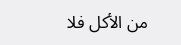من الأكل فلا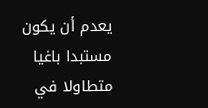يعدم أن يكون مستبدا باغيا متطاولا في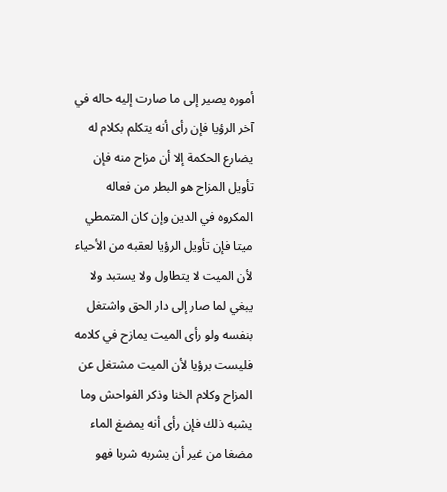أموره يصير إلى ما صارت إليه حاله في آخر الرؤيا فإن رأى أنه يتكلم بكلام له يضارع الحكمة إلا أن مزاح منه فإن تأويل المزاح هو البطر من فعاله المكروه في الدين وإن كان المتمطي ميتا فإن تأويل الرؤيا لعقبه من الأحياء لأن الميت لا يتطاول ولا يستبد ولا يبغي لما صار إلى دار الحق واشتغل بنفسه ولو رأى الميت يمازح في كلامه فليست برؤيا لأن الميت مشتغل عن المزاح وكلام الخنا وذكر الفواحش وما يشبه ذلك فإن رأى أنه يمضغ الماء مضغا من غير أن يشربه شربا فهو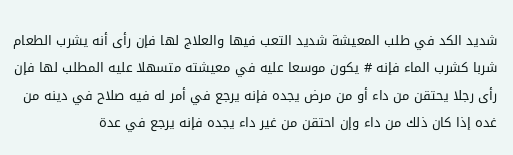شديد الكد في طلب المعيشة شديد التعب فيها والعلاج لها فإن رأى أنه يشرب الطعام شربا كشرب الماء فإنه # يكون موسعا عليه في معيشته متسهلا عليه المطلب لها فإن رأى رجلا يحتقن من داء أو من مرض يجده فإنه يرجع في أمر له فيه صلاح في دينه من غده إذا كان ذلك من داء وإن احتقن من غير داء يجده فإنه يرجع في عدة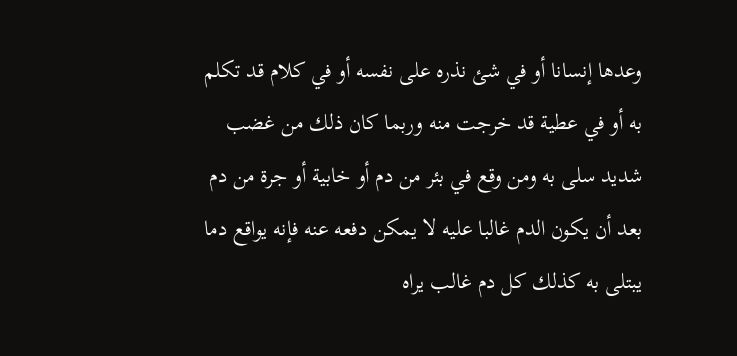وعدها إنسانا أو في شئ نذره على نفسه أو في كلام قد تكلم به أو في عطية قد خرجت منه وربما كان ذلك من غضب شديد سلى به ومن وقع في بئر من دم أو خابية أو جرة من دم بعد أن يكون الدم غالبا عليه لا يمكن دفعه عنه فإنه يواقع دما يبتلى به كذلك كل دم غالب يراه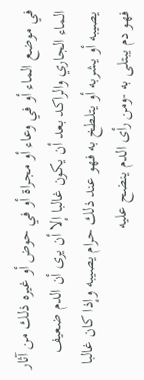في موضع الماء أو في وعاء أو مجراة أو في حوض أو غيره ذلك من آثار الماء الجاري والراكد بعد أن يكون غالبا إلا أن يرى أن الدم ضعيف يصيبه أو يشربه أو يتلطخ به فهو عند ذلك حرام يصيبه وإذا كان غالبا فهو دم يبتلى به -ومن رأى الدم ينضح عليه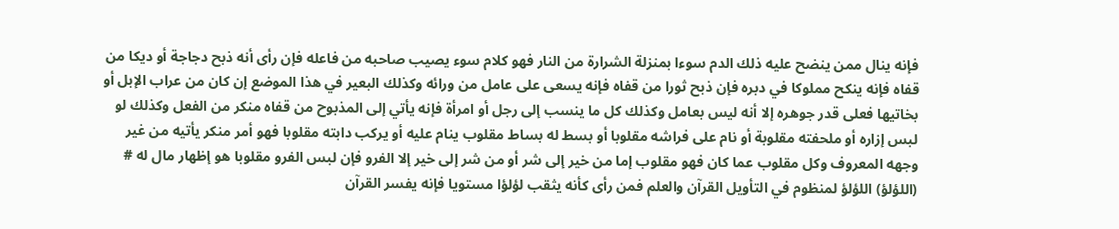فإنه ينال ممن ينضح عليه ذلك الدم سوءا بمنزلة الشرارة من النار فهو كلام سوء يصيب صاحبه من فاعله فإن رأى أنه ذبح دجاجة أو ديكا من قفاه فإنه ينكح مملوكا في دبره فإن ذبح ثورا من قفاه فإنه يسعى على عامل من ورائه وكذلك البعير في هذا الموضع إن كان من عراب الإبل أو بخاتيها فعلى قدر جوهره إلا أنه ليس بعامل وكذلك كل ما ينسب إلى رجل أو امرأة فإنه يأتي إلى المذبوح من قفاه منكر من الفعل وكذلك لو لبس إزاره أو ملحفته مقلوبة أو نام على فراشه مقلوبا أو بسط له بساط مقلوب ينام عليه أو يركب دابته مقلوبا فهو أمر منكر يأتيه من غير وجهه المعروف وكل مقلوب عما كان فهو مقلوب إما من خير إلى شر أو من شر إلى خير إلا الفرو فإن لبس الفرو مقلوبا هو إظهار مال له #
(اللؤلؤ) اللؤلؤ لمنظوم في التأويل القرآن والعلم فمن رأى كأنه يثقب لؤلؤا مستويا فإنه يفسر القرآن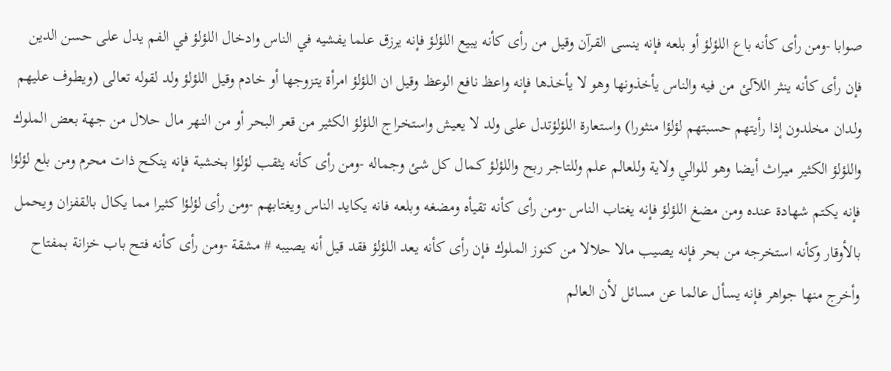صوابا -ومن رأى كأنه باع اللؤلؤ أو بلعه فإنه ينسى القرآن وقيل من رأى كأنه يبيع اللؤلؤ فإنه يرزق علما يفشيه في الناس وادخال اللؤلؤ في الفم يدل على حسن الدين فإن رأى كأنه ينثر اللآلئ من فيه والناس يأخذونها وهو لا يأخذها فإنه واعظ نافع الوعظ وقيل ان اللؤلؤ امرأة يتزوجها أو خادم وقيل اللؤلؤ ولد لقوله تعالى (ويطوف عليهم ولدان مخلدون إذا رأيتهم حسبتهم لؤلؤا منثورا) واستعارة اللؤلؤتدل على ولد لا يعيش واستخراج اللؤلؤ الكثير من قعر البحر أو من النهر مال حلال من جهة بعض الملوك واللؤلؤ الكثير ميراث أيضا وهو للوالي ولاية وللعالم علم وللتاجر ربح واللؤلؤ كمال كل شئ وجماله -ومن رأى كأنه يثقب لؤلؤا بخشبة فإنه ينكح ذات محرم ومن بلع لؤلؤا فإنه يكتم شهادة عنده ومن مضغ اللؤلؤ فإنه يغتاب الناس -ومن رأى كأنه تقيأه ومضغه وبلعه فانه يكايد الناس ويغتابهم -ومن رأى لؤلؤا كثيرا مما يكال بالقفزان ويحمل بالأوقار وكأنه استخرجه من بحر فإنه يصيب مالا حلالا من كنوز الملوك فإن رأى كأنه يعد اللؤلؤ فقد قيل أنه يصيبه # مشقة -ومن رأى كأنه فتح باب خزانة بمفتاح وأخرج منها جواهر فإنه يسأل عالما عن مسائل لأن العالم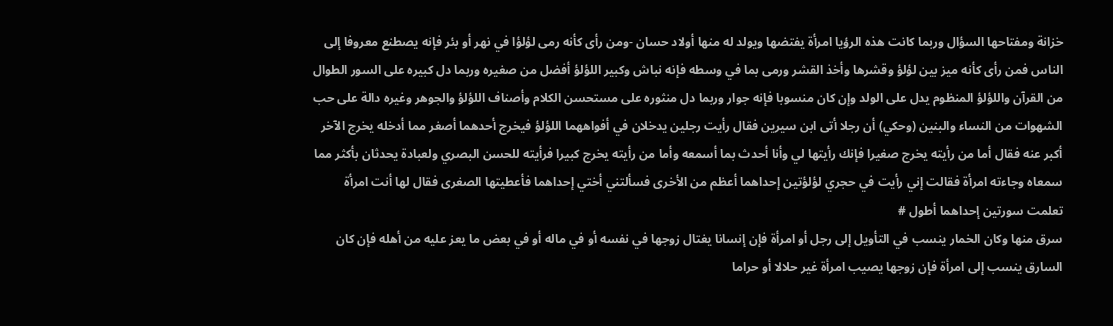خزانة ومفتاحها السؤال وربما كانت هذه الرؤيا امرأة يفتضها ويولد له منها أولاد حسان -ومن رأى كأنه رمى لؤلؤا في نهر أو بئر فإنه يصطنع معروفا إلى الناس فمن رأى كأنه ميز بين لؤلؤ وقشرها وأخذ القشر ورمى بما في وسطه فإنه نباش وكبير اللؤلؤ أفضل من صغيره وربما دل كبيره على السور الطوال من القرآن واللؤلؤ المنظوم يدل على الولد وإن كان منسوبا فإنه جوار وربما دل منثوره على مستحسن الكلام وأصناف اللؤلؤ والجوهر وغيره دالة على حب الشهوات من النساء والبنين (وحكي) أن رجلا أتى ابن سيرين فقال رأيت رجلين يدخلان في أفواههما اللؤلؤ فيخرج أحدهما أصغر مما أدخله يخرج الآخر أكبر عنه فقال أما من رأيته يخرج صغيرا فإنك رأيتها لي وأنا أحدث بما أسمعه وأما من رأيته يخرج كبيرا فرأيته للحسن البصري ولعبادة يحدثان بأكثر مما سمعاه وجاءته امرأة فقالت إني رأيت في حجري لؤلؤتين إحداهما أعظم من الأخرى فسألتني أختي إحداهما فأعطيتها الصغرى فقال لها أنت امرأة تعلمت سورتين إحداهما أطول #
سرق منها وكان الخمار ينسب في التأويل إلى رجل أو امرأة فإن إنسانا يغتال زوجها في نفسه أو في ماله أو في بعض ما يعز عليه من أهله فإن كان السارق ينسب إلى امرأة فإن زوجها يصيب امرأة غير حلالا أو حراما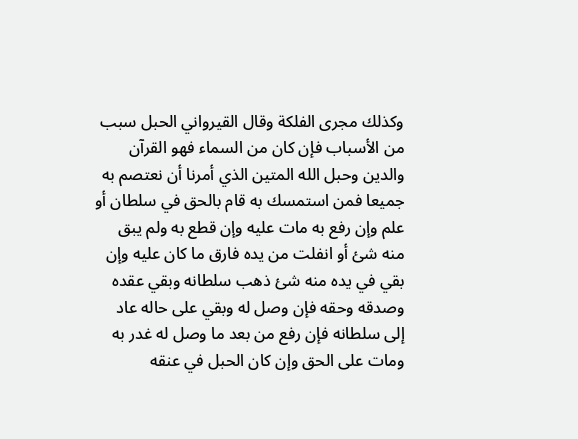وكذلك مجرى الفلكة وقال القيرواني الحبل سبب من الأسباب فإن كان من السماء فهو القرآن والدين وحبل الله المتين الذي أمرنا أن نعتصم به جميعا فمن استمسك به قام بالحق في سلطان أو علم وإن رفع به مات عليه وإن قطع به ولم يبق منه شئ أو انفلت من يده فارق ما كان عليه وإن بقي في يده منه شئ ذهب سلطانه وبقي عقده وصدقه وحقه فإن وصل له وبقي على حاله عاد إلى سلطانه فإن رفع من بعد ما وصل له غدر به ومات على الحق وإن كان الحبل في عنقه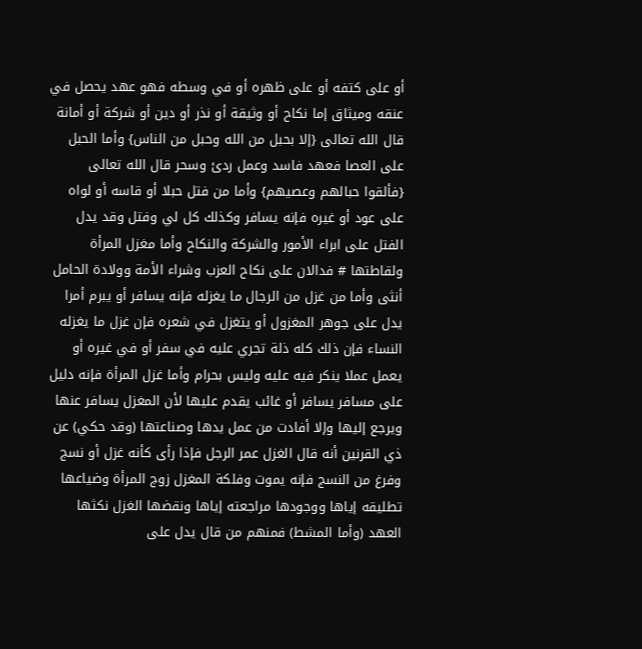أو على كتفه أو على ظهره أو في وسطه فهو عهد يحصل في عنقه وميثاق إما نكاح أو وثيقة أو نذر أو دين أو شركة أو أمانة قال الله تعالى {إلا بحبل من الله وحبل من الناس} وأما الحبل على العصا فعهد فاسد وعمل ردئ وسحر قال الله تعالى {فألقوا حبالهم وعصيهم} وأما من فتل حبلا أو قاسه أو لواه على عود أو غيره فإنه يسافر وكذلك كل لي وفتل وقد يدل الفتل على ابراء الأمور والشركة والنكاح وأما مغزل المرأة ولقاطتها # فدالان على نكاح العزب وشراء الأمة وولادة الحامل أنثى وأما من غزل من الرجال ما يغزله فإنه يسافر أو يبرم أمرا يدل على جوهر المغزول أو يتغزل في شعره فإن غزل ما يغزله النساء فإن ذلك كله ذلة تجري عليه في سفر أو في غيره أو يعمل عملا ينكر فيه عليه وليس بحرام وأما غزل المرأة فإنه دليل على مسافر يسافر أو غائب يقدم عليها لأن المغزل يسافر عنها ويرجع إليها وإلا أفادت من عمل يدها وصناعتها (وقد حكي) عن ذي القرنين أنه قال الغزل عمر الرجل فإذا رأى كأنه غزل أو نسج وفرغ من النسج فإنه يموت وفلكة المغزل زوج المرأة وضياعها تطليقه إياها ووجودها مراجعته إياها ونقضها الغزل نكثها العهد (وأما المشط) فمنهم من قال يدل على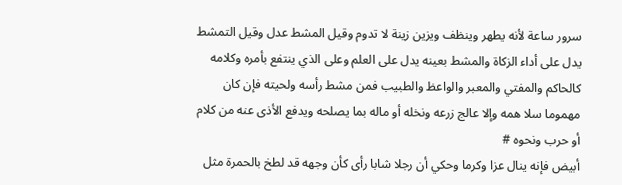سرور ساعة لأنه يطهر وينظف ويزين زينة لا تدوم وقيل المشط عدل وقيل التمشط يدل على أداء الزكاة والمشط بعينه يدل على العلم وعلى الذي ينتفع بأمره وكلامه كالحاكم والمفتي والمعبر والواعظ والطبيب فمن مشط رأسه ولحيته فإن كان مهموما سلا همه وإلا عالج زرعه ونخله أو ماله بما يصلحه ويدفع الأذى عنه من كلام أو حرب ونحوه #
أبيض فإنه ينال عزا وكرما وحكي أن رجلا شابا رأى كأن وجهه قد لطخ بالحمرة مثل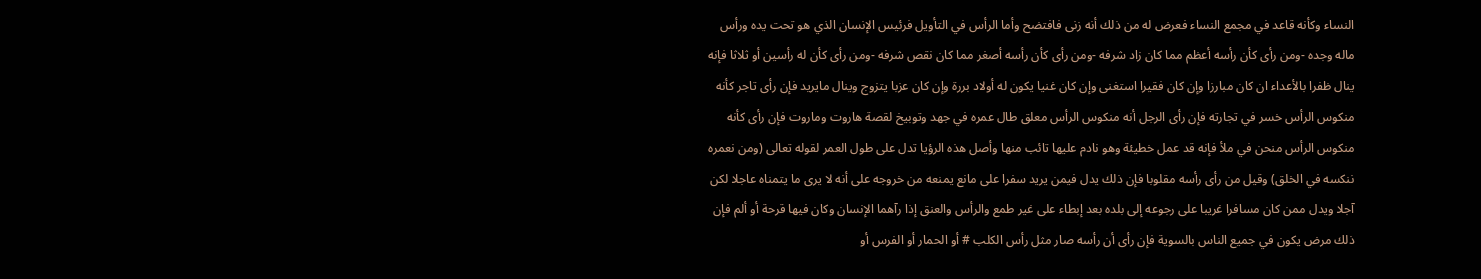النساء وكأنه قاعد في مجمع النساء فعرض له من ذلك أنه زنى فافتضح وأما الرأس في التأويل فرئيس الإنسان الذي هو تحت يده ورأس ماله وجده -ومن رأى كأن رأسه أعظم مما كان زاد شرفه -ومن رأى كأن رأسه أصغر مما كان نقص شرفه -ومن رأى كأن له رأسين أو ثلاثا فإنه ينال ظفرا بالأعداء ان كان مبارزا وإن كان فقيرا استغنى وإن كان غنيا يكون له أولاد بررة وإن كان عزبا يتزوج وينال مايريد فإن رأى تاجر كأنه منكوس الرأس خسر في تجارته فإن رأى الرجل أنه منكوس الرأس معلق طال عمره في جهد وتوبيخ لقصة هاروت وماروت فإن رأى كأنه منكوس الرأس منحن في ملأ فإنه قد عمل خطيئة وهو نادم عليها تائب منها وأصل هذه الرؤيا تدل على طول العمر لقوله تعالى (ومن نعمره ننكسه في الخلق) وقيل من رأى رأسه مقلوبا فإن ذلك يدل فيمن يريد سفرا على مانع يمنعه من خروجه على أنه لا يرى ما يتمناه عاجلا لكن آجلا ويدل ممن كان مسافرا غريبا على رجوعه إلى بلده بعد إبطاء على غير طمع والرأس والعنق إذا رآهما الإنسان وكان فيها قرحة أو ألم فإن ذلك مرض يكون في جميع الناس بالسوية فإن رأى أن رأسه صار مثل رأس الكلب # أو الحمار أو الفرس أو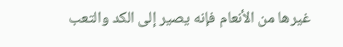غيرها من الأنعام فإنه يصير إلى الكد والتعب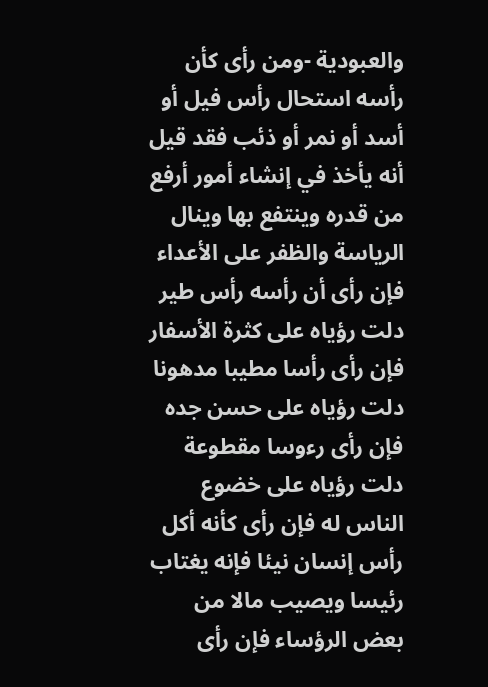والعبودية -ومن رأى كأن رأسه استحال رأس فيل أو أسد أو نمر أو ذئب فقد قيل أنه يأخذ في إنشاء أمور أرفع من قدره وينتفع بها وينال الرياسة والظفر على الأعداء فإن رأى أن رأسه رأس طير دلت رؤياه على كثرة الأسفار فإن رأى رأسا مطيبا مدهونا دلت رؤياه على حسن جده فإن رأى رءوسا مقطوعة دلت رؤياه على خضوع الناس له فإن رأى كأنه أكل رأس إنسان نيئا فإنه يغتاب رئيسا ويصيب مالا من بعض الرؤساء فإن رأى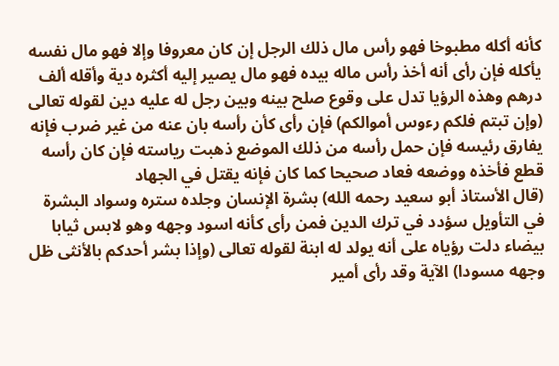كأنه أكله مطبوخا فهو رأس مال ذلك الرجل إن كان معروفا وإلا فهو مال نفسه يأكله فإن رأى أنه أخذ رأس ماله بيده فهو مال يصير إليه أكثره دية وأقله ألف درهم وهذه الرؤيا تدل على وقوع صلح بينه وبين رجل له عليه دين لقوله تعالى (وإن تبتم فلكم رءوس أموالكم) فإن رأى كأن رأسه بان عنه من غير ضرب فإنه يفارق رئيسه فإن حمل رأسه من ذلك الموضع ذهبت رياسته فإن كان رأسه قطع فأخذه ووضعه فعاد صحيحا كما كان فإنه يقتل في الجهاد
(قال الأستاذ أبو سعيد رحمه الله) بشرة الإنسان وجلده ستره وسواد البشرة في التأويل سؤدد في ترك الدين فمن رأى كأنه اسود وجهه وهو لابس ثيابا بيضاء دلت رؤياه على أنه يولد له ابنة لقوله تعالى (وإذا بشر أحدكم بالأنثى ظل وجهه مسودا) الآية وقد رأى أمير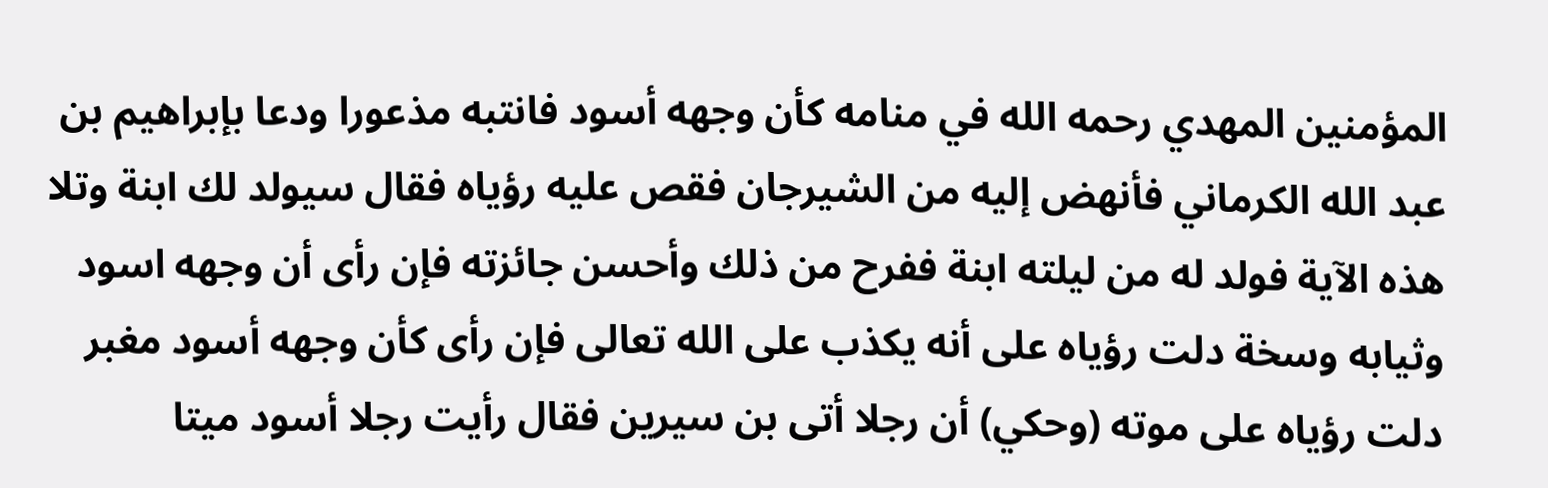المؤمنين المهدي رحمه الله في منامه كأن وجهه أسود فانتبه مذعورا ودعا بإبراهيم بن عبد الله الكرماني فأنهض إليه من الشيرجان فقص عليه رؤياه فقال سيولد لك ابنة وتلا هذه الآية فولد له من ليلته ابنة ففرح من ذلك وأحسن جائزته فإن رأى أن وجهه اسود وثيابه وسخة دلت رؤياه على أنه يكذب على الله تعالى فإن رأى كأن وجهه أسود مغبر دلت رؤياه على موته (وحكي) أن رجلا أتى بن سيرين فقال رأيت رجلا أسود ميتا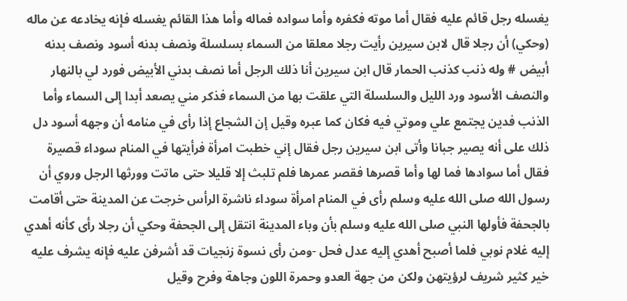يغسله رجل قائم عليه فقال أما موته فكفره وأما سواده فماله وأما هذا القائم يغسله فإنه يخادعه عن ماله (وحكي) أن رجلا قال لابن سيرين رأيت رجلا معلقا من السماء بسلسلة ونصف بدنه أسود ونصف بدنه أبيض # وله ذنب كذنب الحمار قال ابن سيرين أنا ذلك الرجل أما نصف بدني الأبيض فورد لي بالنهار والنصف الأسود ورد الليل والسلسلة التي علقت بها من السماء فذكر مني يصعد أبدا إلى السماء وأما الذنب فدين يجتمع علي وموتي فيه فكان كما عبره وقيل إن الشجاع إذا رأى في منامه أن وجهه أسود دل ذلك على أنه يصير جبانا وأتى ابن سيرين رجل فقال إني خطبت امرأة فرأيتها في المنام سوداء قصيرة فقال أما سوادها فما لها وأما قصرها فقصر عمرها فلم تلبث إلا قليلا حتى ماتت وورثها الرجل وروي أن رسول الله صلى الله عليه وسلم رأى في المنام امرأة سوداء ناشرة الرأس خرجت عن المدينة حتى أقامت بالجحفة فأولها النبي صلى الله عليه وسلم بأن وباء المدينة انتقل إلى الجحفة وحكي أن رجلا رأى كأنه أهدي إليه غلام نوبي فلما أصبح أهدي إليه عدل فحل -ومن رأى نسوة زنجيات قد أشرفن عليه فإنه يشرف عليه خير كثير شريف لرؤيتهن ولكن من جهة العدو وحمرة اللون وجاهة وفرح وقيل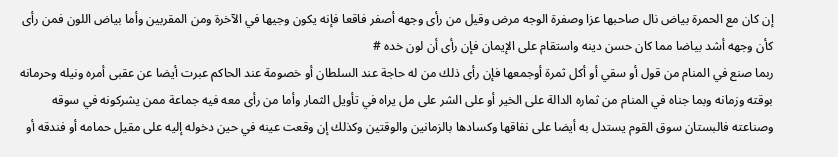إن كان مع الحمرة بياض نال صاحبها عزا وصفرة الوجه مرض وقيل من رأى وجهه أصفر فاقعا فإنه يكون وجيها في الآخرة ومن المقربين وأما بياض اللون فمن رأى كأن وجهه أشد بياضا مما كان حسن دينه واستقام على الإيمان فإن رأى أن لون خده #
ربما صنع في المنام من قول أو سقي أو أكل ثمرة أوجمعها فإن رأى ذلك من له حاجة عند السلطان أو خصومة عند الحاكم عبرت أيضا عن عقبى أمره ونيله وحرمانه بوقته وزمانه وبما جناه في المنام من ثماره الدالة على الخير أو على الشر على مل يراه في تأويل الثمار وأما من رأى معه فيه جماعة ممن يشركونه في سوقه وصناعته فالبستان سوق القوم يستدل به أيضا على نفاقها وكسادها بالزمانين والوقتين وكذلك إن وقعت عينه في حين دخوله إليه على مقيل حمامه أو فندقه أو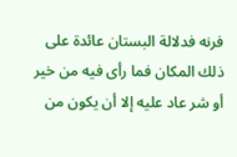فرنه فدلالة البستان عائدة على ذلك المكان فما رأى فيه من خير أو شر عاد عليه إلا أن يكون من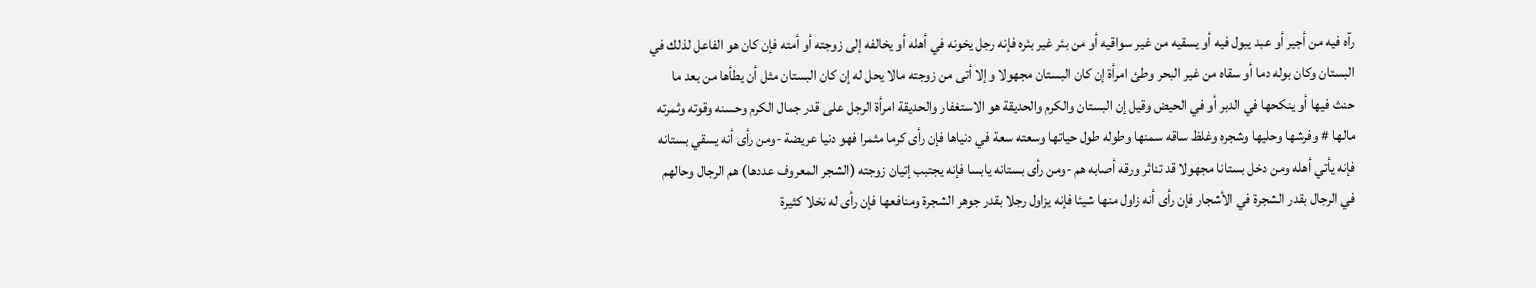رآه فيه من أجير أو عبد يبول فيه أو يسقيه من غير سواقيه أو من بئر غير بئره فإنه رجل يخونه في أهله أو يخالفه إلى زوجته أو أمته فإن كان هو الفاعل لذلك في البستان وكان بوله دما أو سقاه من غير البحر وطئ امرأة إن كان البستان مجهولا وإلا أتى من زوجته مالا يحل له إن كان البستان مثل أن يطأها من بعد ما حنث فيها أو ينكحها في الدبر أو في الحيض وقيل إن البستان والكرم والحديقة هو الاستغفار والحديقة امرأة الرجل على قدر جمال الكرم وحسنه وقوته وثمرته مالها # وفرشها وحليها وشجره وغلظ ساقه سمنها وطوله طول حياتها وسعته سعة في دنياها فإن رأى كرما مثمرا فهو دنيا عريضة -ومن رأى أنه يسقي بستانه فإنه يأتي أهله ومن دخل بستانا مجهولا قد تناثر ورقه أصابه هم -ومن رأى بستانه يابسا فإنه يجتبب إتيان زوجته (الشجر المعروف عددها) هم الرجال وحالهم في الرجال بقدر الشجرة في الأشجار فإن رأى أنه زاول منها شيئا فإنه يزاول رجلا بقدر جوهر الشجرة ومنافعها فإن رأى له نخلا كثيرة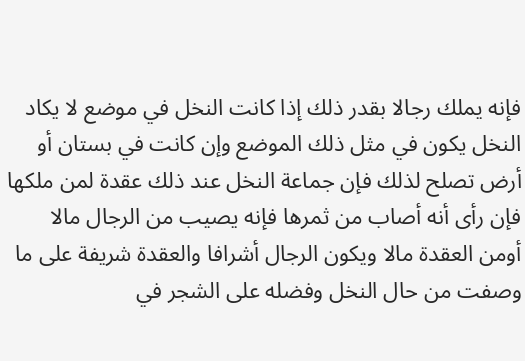فإنه يملك رجالا بقدر ذلك إذا كانت النخل في موضع لا يكاد النخل يكون في مثل ذلك الموضع وإن كانت في بستان أو أرض تصلح لذلك فإن جماعة النخل عند ذلك عقدة لمن ملكها فإن رأى أنه أصاب من ثمرها فإنه يصيب من الرجال مالا أومن العقدة مالا ويكون الرجال أشرافا والعقدة شريفة على ما وصفت من حال النخل وفضله على الشجر في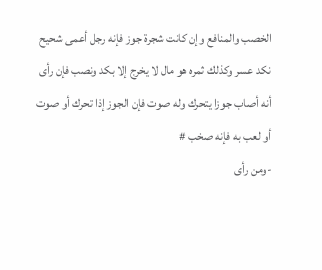الخصب والمنافع وإن كانت شجرة جوز فإنه رجل أعمى شحيح نكد عسر وكذلك ثمره هو مال لا يخرج إلا بكد ونصب فإن رأى أنه أصاب جوزا يتحرك وله صوت فإن الجوز إذا تحرك أو صوت أو لعب به فإنه صخب #
-ومن رأى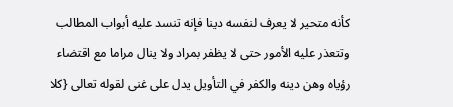كأنه متحير لا يعرف لنفسه دينا فإنه تنسد عليه أبواب المطالب وتتعذر عليه الأمور حتى لا يظفر بمراد ولا ينال مراما مع اقتضاء رؤياه وهن دينه والكفر في التأويل يدل على غنى لقوله تعالى {كلا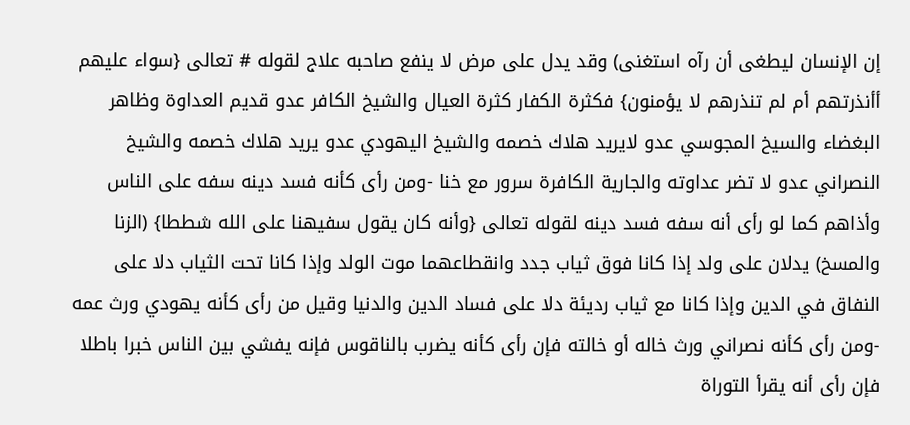إن الإنسان ليطغى أن رآه استغنى) وقد يدل على مرض لا ينفع صاحبه علاج لقوله # تعالى {سواء عليهم أأنذرتهم أم لم تنذرهم لا يؤمنون} فكثرة الكفار كثرة العيال والشيخ الكافر عدو قديم العداوة وظاهر البغضاء والسيخ المجوسي عدو لايريد هلاك خصمه والشيخ اليهودي عدو يريد هلاك خصمه والشيخ النصراني عدو لا تضر عداوته والجارية الكافرة سرور مع خنا -ومن رأى كأنه فسد دينه سفه على الناس وأذاهم كما لو رأى أنه سفه فسد دينه لقوله تعالى {وأنه كان يقول سفيهنا على الله شططا} (الزنا والمسخ) يدلان على ولد إذا كانا فوق ثياب جدد وانقطاعهما موت الولد وإذا كانا تحت الثياب دلا على النفاق في الدين وإذا كانا مع ثياب رديئة دلا على فساد الدين والدنيا وقيل من رأى كأنه يهودي ورث عمه -ومن رأى كأنه نصراني ورث خاله أو خالته فإن رأى كأنه يضرب بالناقوس فإنه يفشي بين الناس خبرا باطلا فإن رأى أنه يقرأ التوراة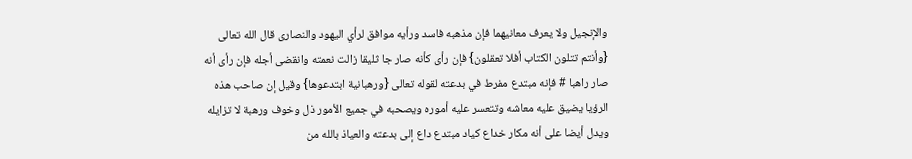والإنجيل ولا يعرف معانيهما فإن مذهبه فاسد ورأيه موافق لرأي اليهود والنصارى قال الله تعالى {وأنتم تتلون الكتاب أفلا تعقلون} فإن رأى كأنه صار جا ثليقا زالت نعمته وانقضى أجله فإن رأى أنه صار راهبا # فإنه مبتدع مفرط في بدعته لقوله تعالى {ورهبانية ابتدعوها} وقيل إن صاحب هذه الرؤيا يضيق عليه معاشه وتتعسر عليه أموره ويصحبه في جميع الأمور ذل وخوف ورهبة لا تزايله ويدل أيضا على أنه مكار خداع كياد مبتدع داع إلى بدعته والعياذ بالله من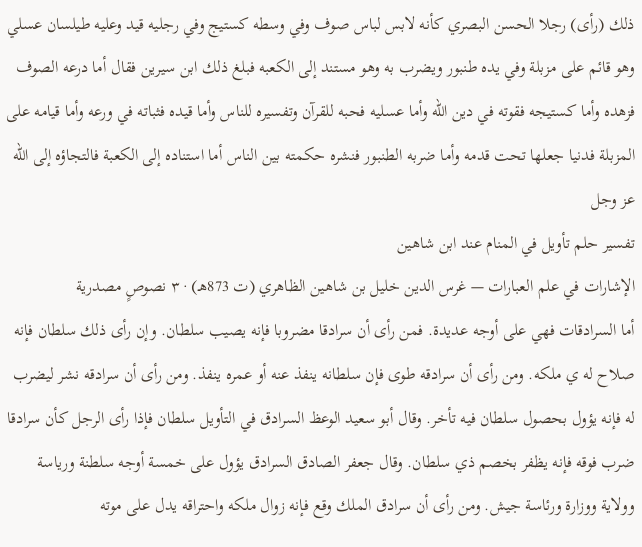ذلك (رأى) رجلا الحسن البصري كأنه لابس لباس صوف وفي وسطه كستيج وفي رجليه قيد وعليه طيلسان عسلي وهو قائم على مزبلة وفي يده طنبور ويضرب به وهو مستند إلى الكعبه فبلغ ذلك ابن سيرين فقال أما درعه الصوف فزهده وأما كستيجه فقوته في دين الله وأما عسليه فحبه للقرآن وتفسيره للناس وأما قيده فثباته في ورعه وأما قيامه على المزبلة فدنيا جعلها تحت قدمه وأما ضربه الطنبور فنشره حكمته بين الناس أما استناده إلى الكعبة فالتجاؤه إلى الله عز وجل
تفسير حلم تأويل في المنام عند ابن شاهين
الإشارات في علم العبارات — غرس الدين خليل بن شاهين الظاهري (ت 873هـ) · ٣ نصوصٍ مصدرية
أما السرادقات فهي على أوجه عديدة. فمن رأى أن سرادقا مضروبا فإنه يصيب سلطان. وإن رأى ذلك سلطان فإنه صلاح له ي ملكه. ومن رأى أن سرادقه طوى فإن سلطانه ينفذ عنه أو عمره ينفذ. ومن رأى أن سرادقه نشر ليضرب له فإنه يؤول بحصول سلطان فيه تأخر. وقال أبو سعيد الوعظ السرادق في التأويل سلطان فإذا رأى الرجل كأن سرادقا ضرب فوقه فإنه يظفر بخصم ذي سلطان. وقال جعفر الصادق السرادق يؤول على خمسة أوجه سلطنة ورياسة وولاية ووزارة ورئاسة جيش. ومن رأى أن سرادق الملك وقع فإنه زوال ملكه واحتراقه يدل على موته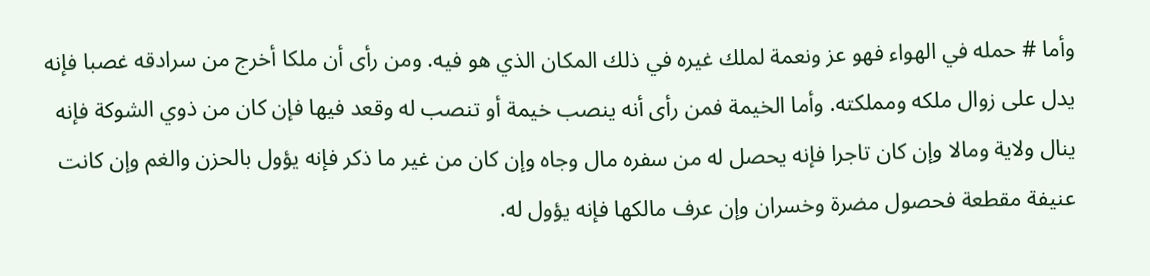وأما # حمله في الهواء فهو عز ونعمة لملك غيره في ذلك المكان الذي هو فيه. ومن رأى أن ملكا أخرج من سرادقه غصبا فإنه يدل على زوال ملكه ومملكته. وأما الخيمة فمن رأى أنه ينصب خيمة أو تنصب له وقعد فيها فإن كان من ذوي الشوكة فإنه ينال ولاية ومالا وإن كان تاجرا فإنه يحصل له من سفره مال وجاه وإن كان من غير ما ذكر فإنه يؤول بالحزن والغم وإن كانت عنيفة مقطعة فحصول مضرة وخسران وإن عرف مالكها فإنه يؤول له.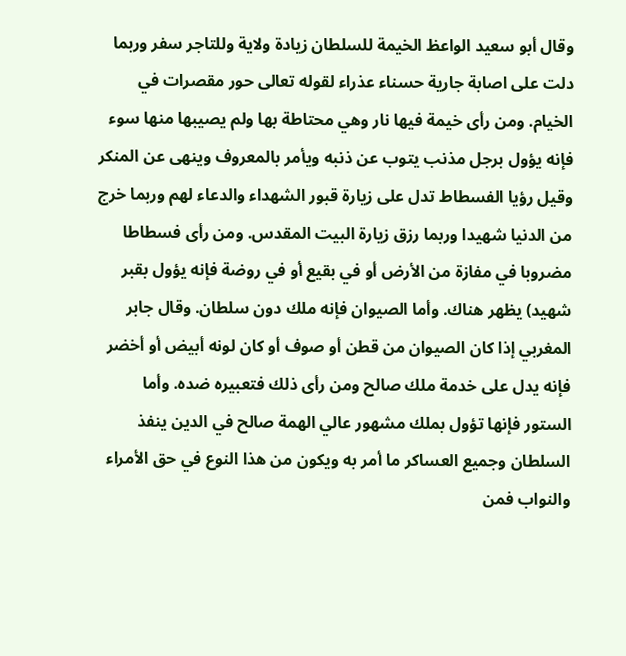وقال أبو سعيد الواعظ الخيمة للسلطان زيادة ولاية وللتاجر سفر وربما دلت على اصابة جارية حسناء عذراء لقوله تعالى حور مقصرات في الخيام. ومن رأى خيمة فيها نار وهي محتاطة بها ولم يصيبها منها سوء فإنه يؤول برجل مذنب يتوب عن ذنبه ويأمر بالمعروف وينهى عن المنكر وقيل رؤيا الفسطاط تدل على زيارة قبور الشهداء والدعاء لهم وربما خرج من الدنيا شهيدا وربما رزق زيارة البيت المقدس. ومن رأى فسطاطا مضروبا في مفازة من الأرض أو في بقيع أو في روضة فإنه يؤول بقبر شهيد) يظهر هناك. وأما الصيوان فإنه ملك دون سلطان. وقال جابر المغربي إذا كان الصيوان من قطن أو صوف أو كان لونه أبيض أو أخضر فإنه يدل على خدمة ملك صالح ومن رأى ذلك فتعبيره ضده. وأما الستور فإنها تؤول بملك مشهور عالي الهمة صالح في الدين ينفذ السلطان وجميع العساكر ما أمر به ويكون من هذا النوع في حق الأمراء والنواب فمن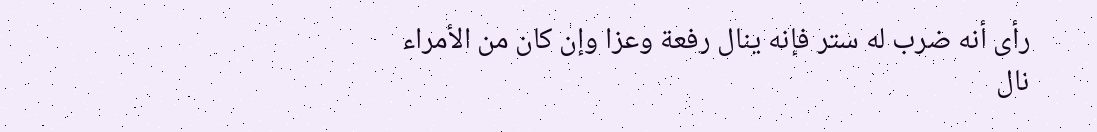رأى أنه ضرب له ستر فإنه ينال رفعة وعزا وإن كان من الأمراء نال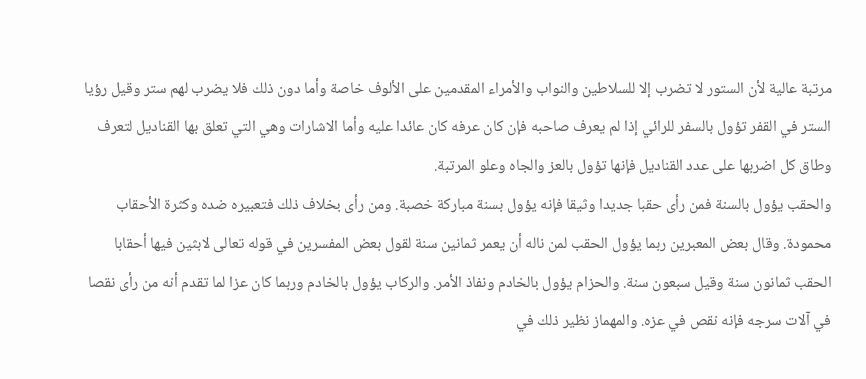مرتبة عالية لأن الستور لا تضرب إلا للسلاطين والنواب والأمراء المقدمين على الألوف خاصة وأما دون ذلك فلا يضرب لهم ستر وقيل رؤيا الستر في القفر تؤول بالسفر للرائي إذا لم يعرف صاحبه فإن كان عرفه كان عائدا عليه وأما الاشارات وهي التي تعلق بها القناديل لتعرف وطاق كل اضربها على عدد القناديل فإنها تؤول بالعز والجاه وعلو المرتبة.
والحقب يؤول بالسنة فمن رأى حقبا جديدا وثيقا فإنه يؤول بسنة مباركة خصبة. ومن رأى بخلاف ذلك فتعبيره ضده وكثرة الأحقاب محمودة. وقال بعض المعبرين ربما يؤول الحقب لمن ناله أن يعمر ثمانين سنة لقول بعض المفسرين في قوله تعالى لابثين فيها أحقابا الحقب ثمانون سنة وقيل سبعون سنة. والحزام يؤول بالخادم ونفاذ الأمر. والركاب يؤول بالخادم وربما كان عزا لما تقدم أنه من رأى نقصا في آلات سرجه فإنه نقص في عزه. والمهماز نظير ذلك في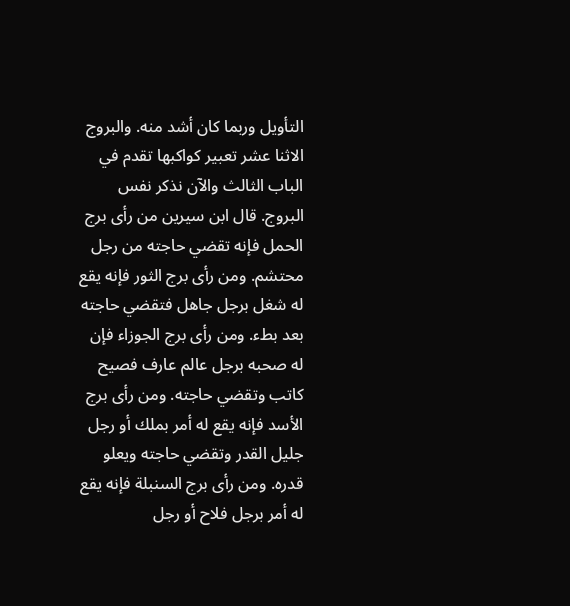التأويل وربما كان أشد منه. والبروج الاثنا عشر تعبير كواكبها تقدم في الباب الثالث والآن نذكر نفس البروج. قال ابن سيرين من رأى برج الحمل فإنه تقضي حاجته من رجل محتشم. ومن رأى برج الثور فإنه يقع له شغل برجل جاهل فتقضي حاجته بعد بطء. ومن رأى برج الجوزاء فإن له صحبه برجل عالم عارف فصيح كاتب وتقضي حاجته. ومن رأى برج الأسد فإنه يقع له أمر بملك أو رجل جليل القدر وتقضي حاجته ويعلو قدره. ومن رأى برج السنبلة فإنه يقع له أمر برجل فلاح أو رجل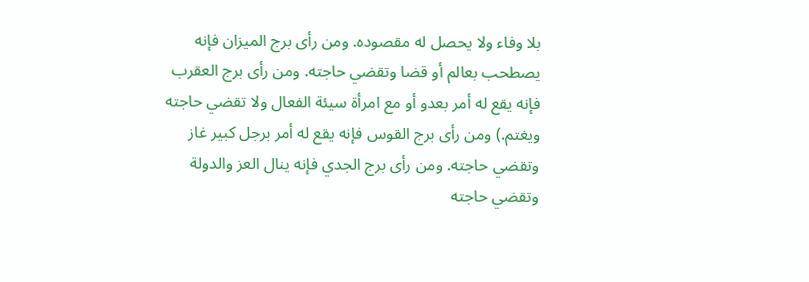بلا وفاء ولا يحصل له مقصوده. ومن رأى برج الميزان فإنه يصطحب بعالم أو قضا وتقضي حاجته. ومن رأى برج العقرب فإنه يقع له أمر بعدو أو مع امرأة سيئة الفعال ولا تقضي حاجته ويغتم.) ومن رأى برج القوس فإنه يقع له أمر برجل كبير غاز وتقضي حاجته. ومن رأى برج الجدي فإنه ينال العز والدولة وتقضي حاجته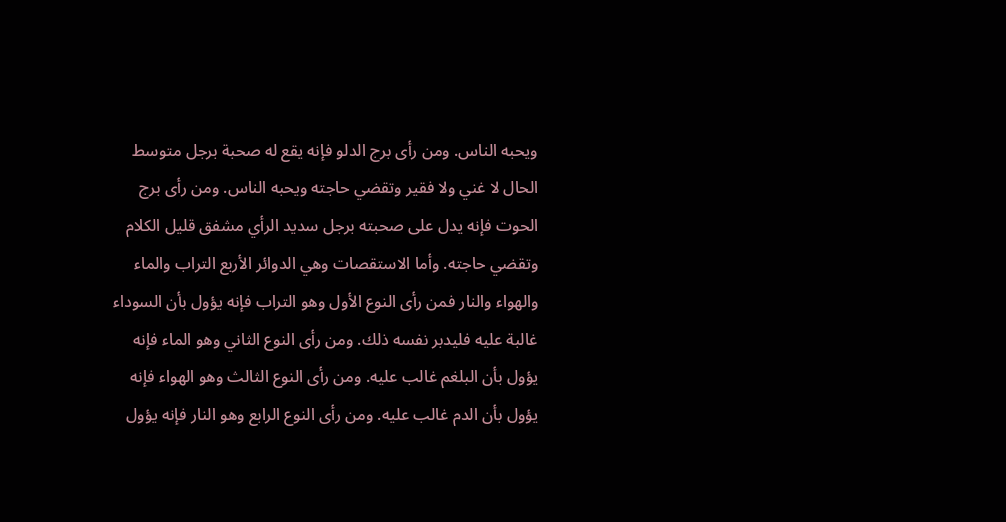ويحبه الناس. ومن رأى برج الدلو فإنه يقع له صحبة برجل متوسط الحال لا غني ولا فقير وتقضي حاجته ويحبه الناس. ومن رأى برج الحوت فإنه يدل على صحبته برجل سديد الرأي مشفق قليل الكلام وتقضي حاجته. وأما الاستقصات وهي الدوائر الأربع التراب والماء والهواء والنار فمن رأى النوع الأول وهو التراب فإنه يؤول بأن السوداء غالبة عليه فليدبر نفسه ذلك. ومن رأى النوع الثاني وهو الماء فإنه يؤول بأن البلغم غالب عليه. ومن رأى النوع الثالث وهو الهواء فإنه يؤول بأن الدم غالب عليه. ومن رأى النوع الرابع وهو النار فإنه يؤول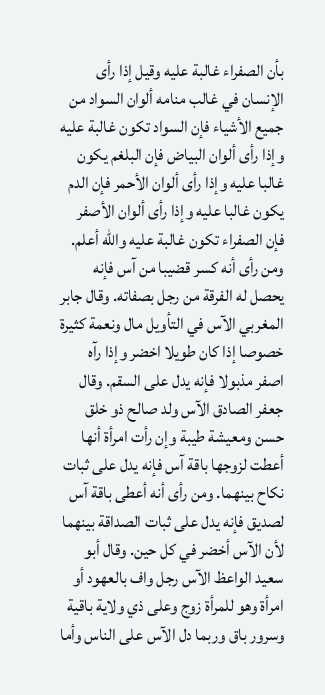بأن الصفراء غالبة عليه وقيل إذا رأى الإنسان في غالب منامه ألوان السواد من جميع الأشياء فإن السواد تكون غالبة عليه وإذا رأى ألوان البياض فإن البلغم يكون غالبا عليه وإذا رأى ألوان الأحمر فإن الدم يكون غالبا عليه وإذا رأى ألوان الأصفر فإن الصفراء تكون غالبة عليه والله أعلم.
ومن رأى أنه كسر قضيبا من آس فإنه يحصل له الفرقة من رجل بصفاته. وقال جابر المغربي الآس في التأويل مال ونعمة كثيرة خصوصا إذا كان طويلا اخضر وإذا رآه اصفر مذبولا فإنه يدل على السقم. وقال جعفر الصادق الآس ولد صالح ذو خلق حسن ومعيشة طيبة وإن رأت امرأة أنها أعطت لزوجها باقة آس فإنه يدل على ثبات نكاح بينهما. ومن رأى أنه أعطى باقة آس لصديق فإنه يدل على ثبات الصداقة بينهما لأن الآس أخضر في كل حين. وقال أبو سعيد الواعظ الآس رجل واف بالعهود أو امرأة وهو للمرأة زوج وعلى ذي ولاية باقية وسرور باق وربما دل الآس على الناس وأما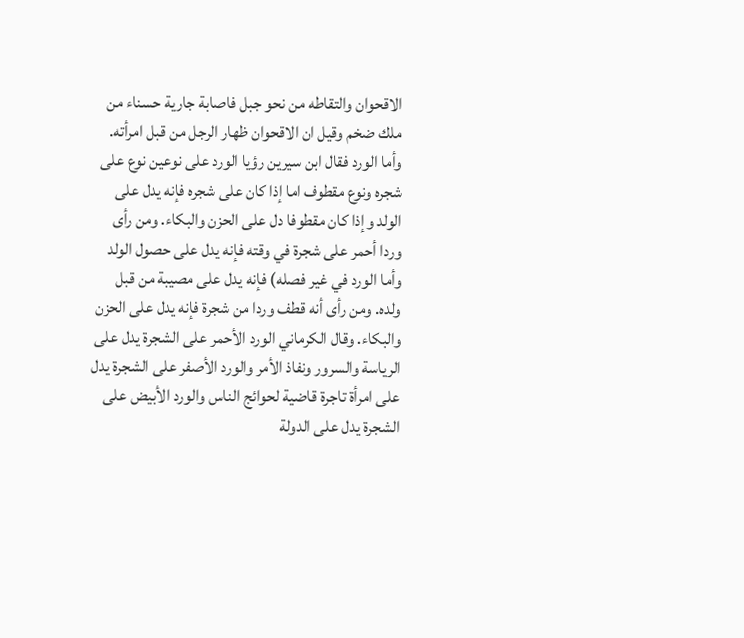الاقحوان والتقاطه من نحو جبل فاصابة جارية حسناء من ملك ضخم وقيل ان الاقحوان ظهار الرجل من قبل امرأته. وأما الورد فقال ابن سيرين رؤيا الورد على نوعين نوع على شجره ونوع مقطوف اما إذا كان على شجره فإنه يدل على الولد وإذا كان مقطوفا دل على الحزن والبكاء. ومن رأى وردا أحمر على شجرة في وقته فإنه يدل على حصول الولد وأما الورد في غير فصله) فإنه يدل على مصيبة من قبل ولده. ومن رأى أنه قطف وردا من شجرة فإنه يدل على الحزن والبكاء. وقال الكرماني الورد الأحمر على الشجرة يدل على الرياسة والسرور ونفاذ الأمر والورد الأصفر على الشجرة يدل على امرأة تاجرة قاضية لحوائج الناس والورد الأبيض على الشجرة يدل على الدولة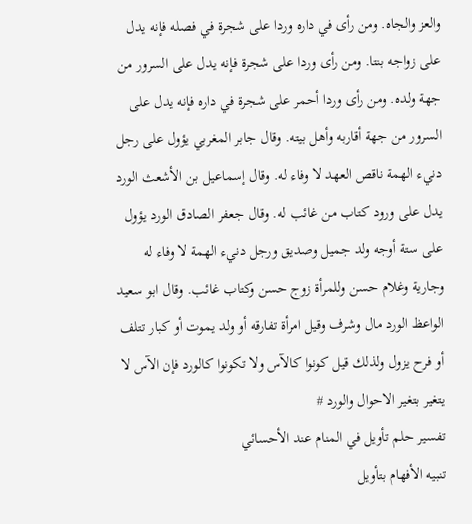والعز والجاه. ومن رأى في داره وردا على شجرة في فصله فإنه يدل على زواجه بنتا. ومن رأى وردا على شجرة فإنه يدل على السرور من جهة ولده. ومن رأى وردا أحمر على شجرة في داره فإنه يدل على السرور من جهة أقاربه وأهل بيته. وقال جابر المغربي يؤول على رجل دنيء الهمة ناقص العهد لا وفاء له. وقال إسماعيل بن الأشعث الورد يدل على ورود كتاب من غائب له. وقال جعفر الصادق الورد يؤول على ستة أوجه ولد جميل وصديق ورجل دنيء الهمة لا وفاء له وجارية وغلام حسن وللمرأة زوج حسن وكتاب غائب. وقال ابو سعيد الواعظ الورد مال وشرف وقيل امرأة تفارقه أو ولد يموت أو كبار تتلف أو فرح يزول ولذلك قيل كونوا كالآس ولا تكونوا كالورد فإن الآس لا يتغير بتغير الاحوال والورد #
تفسير حلم تأويل في المنام عند الأحسائي
تنبيه الأفهام بتأويل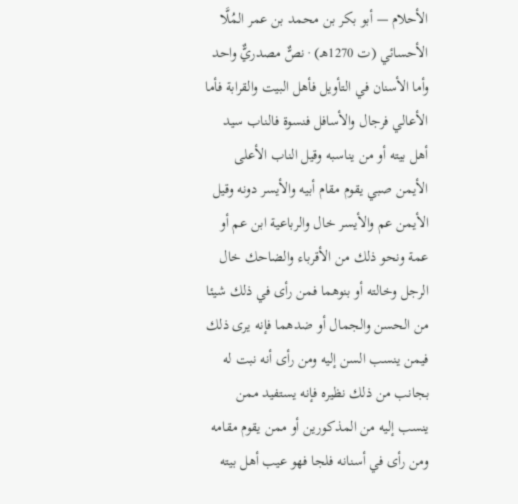الأحلام — أبو بكر بن محمد بن عمر المُلَّا الأحسائي (ت 1270هـ) · نصٌّ مصدريٌّ واحد
وأما الأسنان في التأويل فأهل البيت والقرابة فأما الأعالي فرجال والأسافل فنسوة فالناب سيد أهل بيته أو من يناسبه وقيل الناب الأعلى الأيمن صبي يقوم مقام أبيه والأيسر دونه وقيل الأيمن عم والأيسر خال والرباعية ابن عم أو عمة ونحو ذلك من الأقرباء والضاحك خال الرجل وخالته أو بنوهما فمن رأى في ذلك شيئا من الحسن والجمال أو ضدهما فإنه يرى ذلك فيمن ينسب السن إليه ومن رأى أنه نبت له بجانب من ذلك نظيره فإنه يستفيد ممن ينسب إليه من المذكورين أو ممن يقوم مقامه ومن رأى في أسنانه فلجا فهو عيب أهل بيته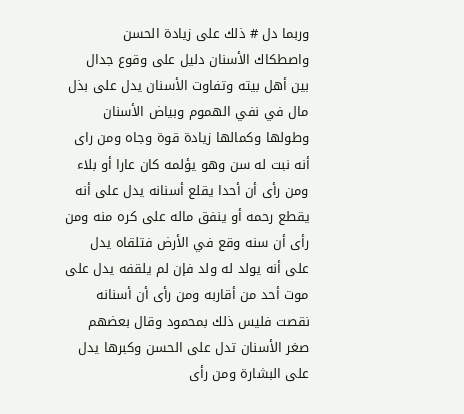وربما دل # ذلك على زيادة الحسن واصطكاك الأسنان دليل على وقوع جدال بين أهل بيته وتفاوت الأسنان يدل على بذل مال في نفي الهموم وبياض الأسنان وطولها وكمالها زيادة قوة وجاه ومن راى أنه نبت له سن وهو يؤلمه كان عارا أو بلاء ومن رأى أن أحدا يقلع أسنانه يدل على أنه يقطع رحمه أو ينفق ماله على كره منه ومن رأى أن سنه وقع في الأرض فتلقاه يدل على أنه يولد له ولد فإن لم يلقفه يدل على موت أحد من أقاربه ومن رأى أن أسنانه نقصت فليس ذلك بمحمود وقال بعضهم صغر الأسنان تدل على الحسن وكبرها يدل على البشارة ومن رأى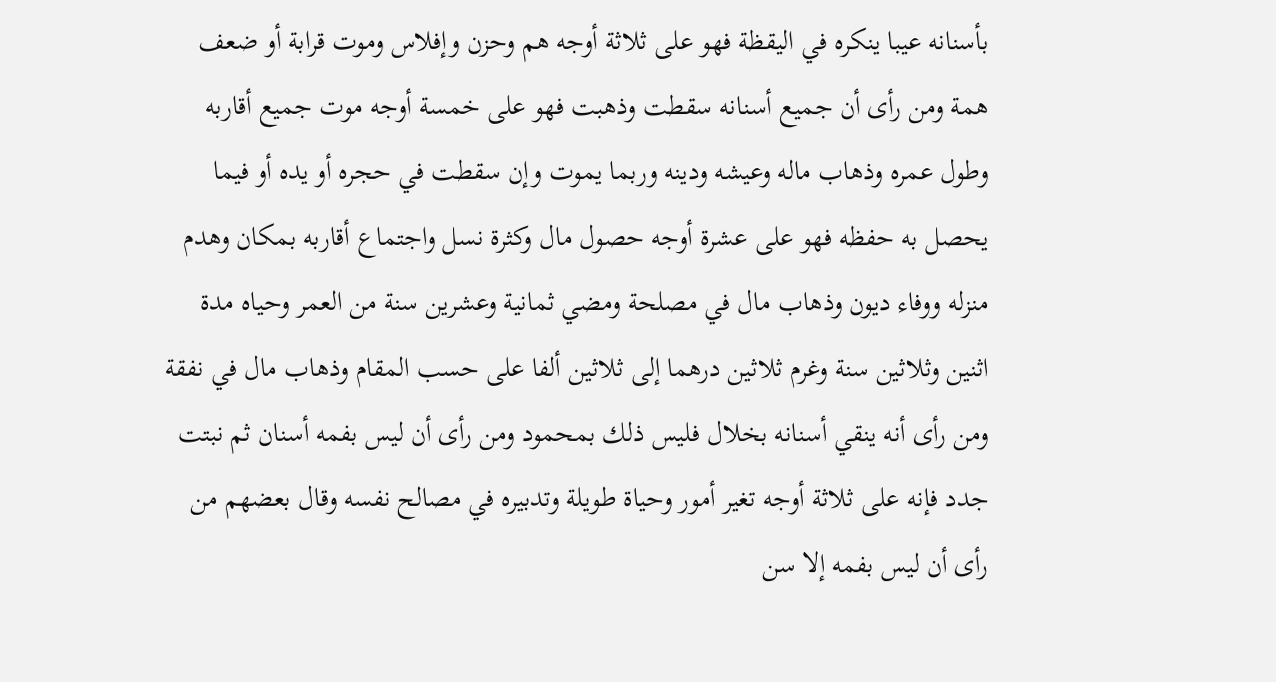بأسنانه عيبا ينكره في اليقظة فهو على ثلاثة أوجه هم وحزن وإفلاس وموت قرابة أو ضعف همة ومن رأى أن جميع أسنانه سقطت وذهبت فهو على خمسة أوجه موت جميع أقاربه وطول عمره وذهاب ماله وعيشه ودينه وربما يموت وإن سقطت في حجره أو يده أو فيما يحصل به حفظه فهو على عشرة أوجه حصول مال وكثرة نسل واجتماع أقاربه بمكان وهدم منزله ووفاء ديون وذهاب مال في مصلحة ومضي ثمانية وعشرين سنة من العمر وحياه مدة اثنين وثلاثين سنة وغرم ثلاثين درهما إلى ثلاثين ألفا على حسب المقام وذهاب مال في نفقة ومن رأى أنه ينقي أسنانه بخلال فليس ذلك بمحمود ومن رأى أن ليس بفمه أسنان ثم نبتت جدد فإنه على ثلاثة أوجه تغير أمور وحياة طويلة وتدبيره في مصالح نفسه وقال بعضهم من رأى أن ليس بفمه إلا سن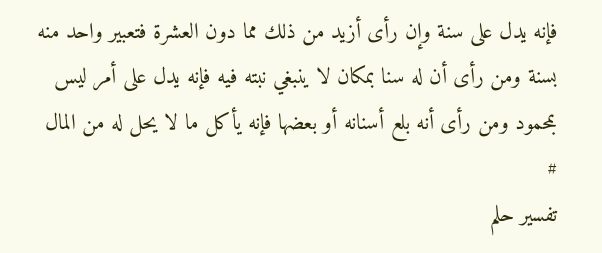فإنه يدل على سنة وإن رأى أزيد من ذلك مما دون العشرة فتعبير واحد منه بسنة ومن رأى أن له سنا بمكان لا ينبغي نبته فيه فإنه يدل على أمر ليس بمحمود ومن رأى أنه بلع أسنانه أو بعضها فإنه يأكل ما لا يحل له من المال #
تفسير حلم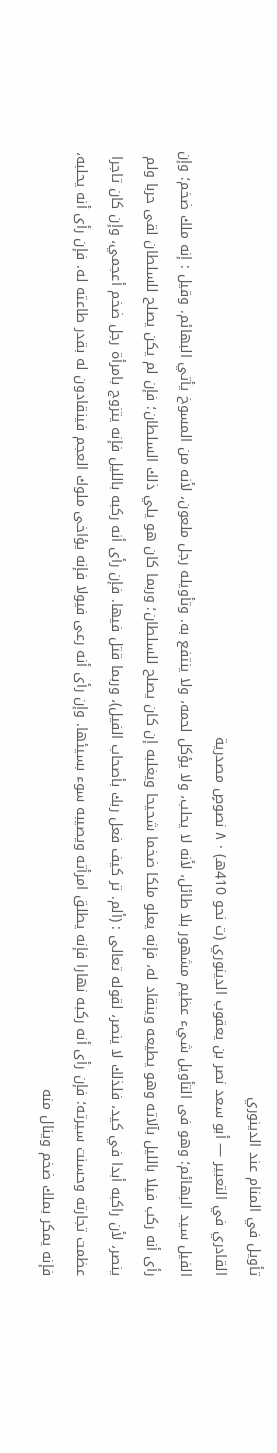تأويل في المنام عند الدينوري
القادري في التعبير — أبو سعد نصر بن يعقوب الدينوري (ت نحو 410هـ) · ٨ نصوصٍ مصدرية
الفيل سيد البهائم؛ وهو فى التأويل شيء عظيم مشهور بلا طائل، لأنه لا يحلب، ولا يؤكل لحمه، ولا ينتفع به. وتأويله رجل ملعون، لأنه من المسوخ يأتي البهائم. وقيل : إنه ملك ضخم؛ وإن رأى أنه ركب فيلا بالليل بآلاته وهو يطيعه وينقاد له، فإنه يعلو ملكا ضخما شحيحا ويغلبه إن كان يصلح للسلطان؛ وربما كان هو يلي ذلك السلطان؛ فإن لم يكن يصلح للسلطان لقى حربا ولم ينصر، لأن راكبه أبدا في كيد، فلذلك لا ينصر، لقوله تعالى : (ألم. تر كيف فعل ربك بأصحاب الفيل)، وربما قتل فيها. فإن رأى أنه ركبه بالليل فإنه يتزوج بامرأة رجل ضخم أعجمي، وإن كان تاجرا عظمت تجارته وحسنت سيرته؛ فإن رأى أنه ركبه نهارا فإنه يطلق امرأته ويصيبه سوء بسيئها. وإن رأى أنه رعى فيولا فإنه يؤاخى ملوك العجم فينقادون له بقدر طاعته له. فإن رأى أنه يحلبه، فإنه يمكر بملك ضخم وينال منه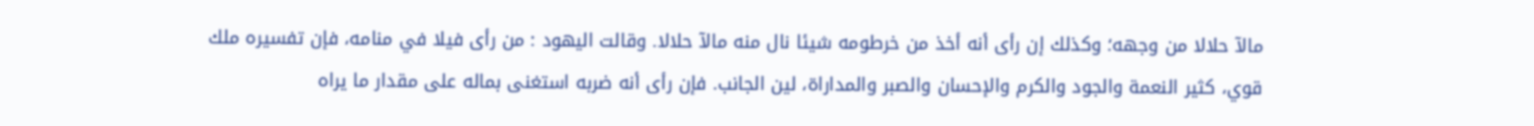مالآ حلالا من وجهه؛ وكذلك إن رأى أنه أخذ من خرطومه شيئا نال منه مالآ حلالا. وقالت اليهود : من رأى فيلا في منامه، فإن تفسيره ملك قوي، كثير النعمة والجود والكرم والإحسان والصبر والمداراة، لين الجانب. فإن رأى أنه ضربه استغنى بماله على مقدار ما يراه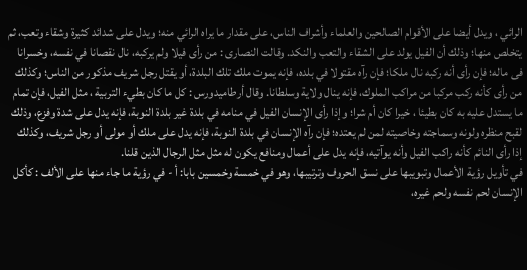الرائي ، ويدل أيضا على الأقوام الصالحين والعلماء وأشراف الناس، على مقدار ما يراه الرائي منه؛ ويدل على شدائد كثيرة وشقاء وتعب، ثم يتخلص منها؛ وذلك أن الفيل يولد على الشقاء والتعب والنكد. وقالت النصارى : من رأى فيلا ولم يركبه، نال نقصانا في نفسه، وخسرانا فى ماله؛ فإن رأى أنه ركبه نال ملكا؛ فإن رآه مقتولا في بلده، فإنه يموت ملك تلك البلدة، أو يقتل رجل شريف مذكور من الناس؛ وكذلك من رأى كأنه ركب مركبا من مراكب الملوك، فإنه ينال ولاية وسلطانا. وقال أرطاميدورس : كل ما كان بطيء التربية ، مثل الفيل، فإن تمام ما يستدل عليه به كان بطيئا ، خيرا كان أم شرا؛ وإذا رأى الإنسان الفيل في منامه في بلدة غير بلدة النوبة، فإنه يدل على شدة وفزع، وذلك لقبح منظره ولونه وسماجته وخاصيته لمن لم يعتده؛ فإن رآه الإنسان في بلدة النوبة، فإنه يدل على ملك أو مولى أو رجل شريف، وكذلك إذا رأى النائم كأنه راكب الفيل وأنه يوآتيه، فإنه يدل على أعمال ومنافع يكون له مثل مثل الرجال الذين قلنا.
في تأويل رؤية الأعمال وتبويبها على نسق الحروف وترتيبها، وهو في خمسة وخمسين بابا: أ - في رؤية ما جاء منها على الألف : كأكل الإنسان لحم نفسه ولحم غيره،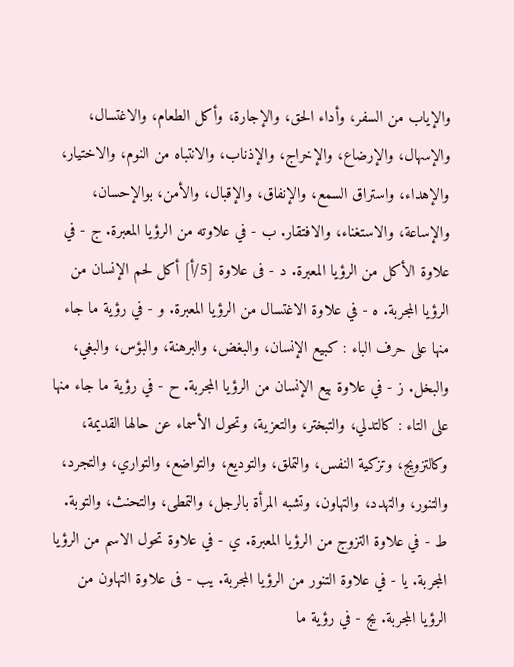والإياب من السفر، وأداء الحق، والإجارة، وأكل الطعام، والاغتسال، والإسهال، والإرضاع، والإخراج، والإذناب، والانتباه من النوم، والاختيار، والإهداء، واستراق السمع، والإنفاق، والإقبال، والأمن، بوالإحسان، والإساعة، والاستغناء، والافتقار. ب - في علاوته من الرؤيا المعبرة. ج - في علاوة الأكل من الرؤيا المعبرة. د - فى علاوة [5/أ] أكل لحم الإنسان من الرؤيا المجربة. ه - في علاوة الاغتسال من الرؤيا المعبرة. و - في رؤية ما جاء منها على حرف الباء : كبيع الإنسان، والبغض، والبرهنة، والبؤس، والبغي، والبخل. ز - في علاوة بيع الإنسان من الرؤيا المجربة. ح - في رؤية ما جاء منها على التاء : كالتدلي، والتبختر، والتعزية، وتحول الأسماء عن حالها القديمة، وكالتزويج، وتزكية النفس، والتملق، والتوديع، والتواضع، والتواري، والتجرد، والتنور، والتهدد، والتهاون، وتشبه المرأة بالرجل، والتمطى، والتحنث، والتوبة. ط - في علاوة التزوج من الرؤيا المعبرة. ي - في علاوة تحول الاسم من الرؤيا المجربة. يا - في علاوة التنور من الرؤيا المجربة. يب - فى علاوة التهاون من الرؤيا المجربة. يج - في رؤية ما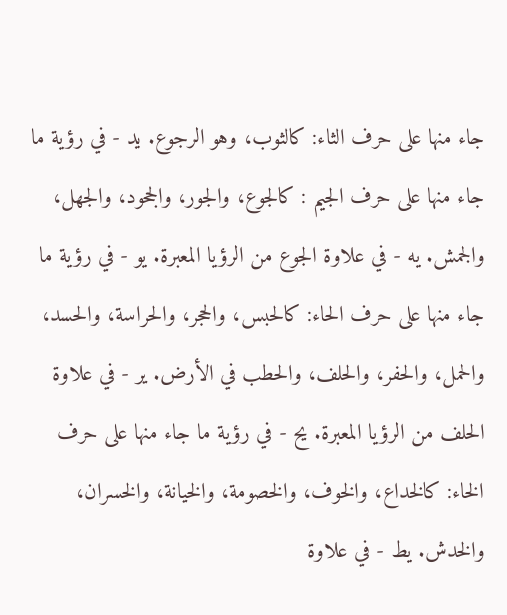جاء منها على حرف الثاء: كالثوب، وهو الرجوع. يد - في رؤية ما جاء منها على حرف الجيم : كالجوع، والجور، والجحود، والجهل، والجمش. يه - في علاوة الجوع من الرؤيا المعبرة. يو - في رؤية ما جاء منها على حرف الحاء: كالحبس، والحجر، والحراسة، والحسد، والحمل، والحفر، والحلف، والحطب في الأرض. ير - في علاوة الحلف من الرؤيا المعبرة. يح - في رؤية ما جاء منها على حرف الخاء: كالخداع، والخوف، والخصومة، والخيانة، والخسران، والخدش. يط - في علاوة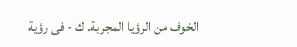الخوف من الرؤيا المجربة. ك - فى رؤية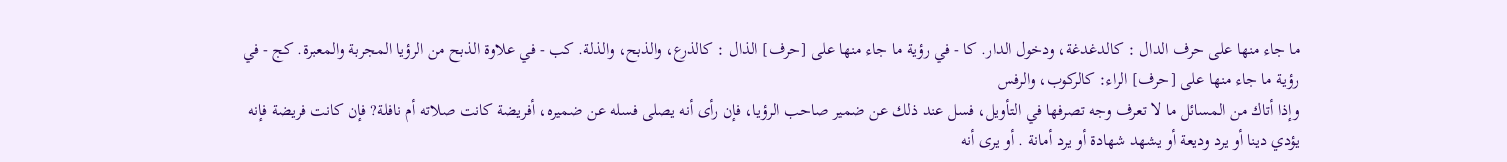ما جاء منها على حرف الدال : كالدغدغة، ودخول الدار. كا - في رؤية ما جاء منها على [حرف] الذال : كالذرع، والذبح، والذلة. كب - في علاوة الذبح من الرؤيا المجربة والمعبرة. كج - في رؤية ما جاء منها على [حرف] الراء: كالركوب، والرفس
وإذا أتاك من المسائل ما لا تعرف وجه تصرفها في التأويل، فسل عند ذلك عن ضمير صاحب الرؤيا، فإن رأى أنه يصلى فسله عن ضميره، أفريضة كانت صلاته أم نافلة? فإن كانت فريضة فإنه يؤدي دينا أو يرد وديعة أو يشهد شهادة أو يرد أمانة . أو يرى أنه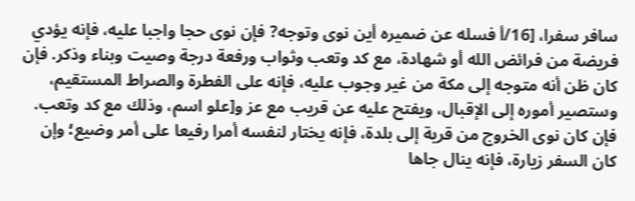سافر سفرا، [16/أ فسله عن ضميره أين نوى وتوجه? فإن نوى حجا واجبا عليه، فإنه يؤدي فريضة من فرائض الله أو شهادة، مع كد وتعب وثواب ورفعة درجة وصيت وبناء وذكر. فإن كان ظن أنه متوجه إلى مكة من غير وجوب عليه، فإنه على الفطرة والصراط المستقيم، وستصير أموره إلى الإقبال، ويفتح عليه عن قريب مع عز و[علو اسم، وذلك مع كد وتعب. فإن كان نوى الخروج من قرية إلى بلدة، فإنه يختار لنفسه أمرا رفيعا على أمر وضيع؛ وإن كان السفر زيارة، فإنه ينال جاها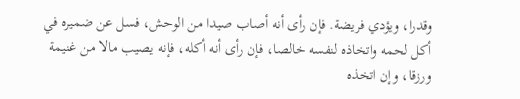وقدرا، ويؤدي فريضة. فإن رأى أنه أصاب صيدا من الوحش، فسل عن ضميره في أكل لحمه واتخاذه لنفسه خالصا، فإن رأى أنه أكله، فإنه يصيب مالا من غنيمة ورزقا، وإن اتخذه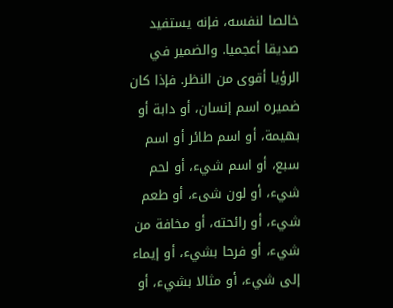خالصا لنفسه، فإنه يستفيد صديقا أعجميا. والضمير في الرؤيا أقوى من النظر. فإذا كان ضميره اسم إنسان، أو دابة أو بهيمة، أو اسم طائر أو اسم سبع، أو اسم شيء، أو لحم شيء، أو لون شىء، أو طعم شيء، أو رائحته، أو مخافة من شيء، أو فرحا بشيء، أو إيماء إلى شيء، أو مثالا بشيء، أو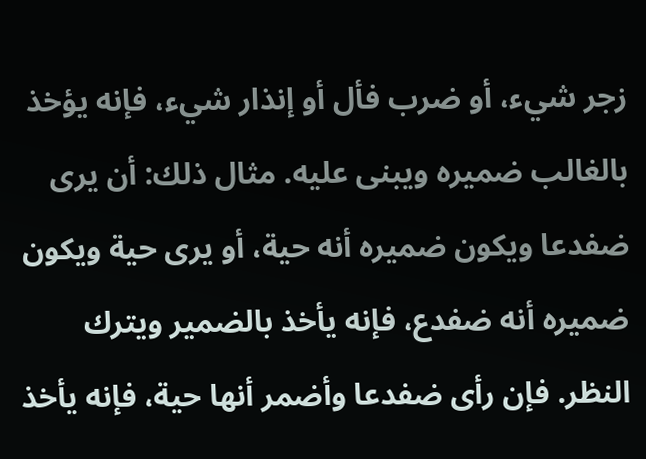زجر شيء، أو ضرب فأل أو إنذار شيء، فإنه يؤخذ بالغالب ضميره ويبنى عليه. مثال ذلك: أن يرى ضفدعا ويكون ضميره أنه حية، أو يرى حية ويكون ضميره أنه ضفدع، فإنه يأخذ بالضمير ويترك النظر. فإن رأى ضفدعا وأضمر أنها حية، فإنه يأخذ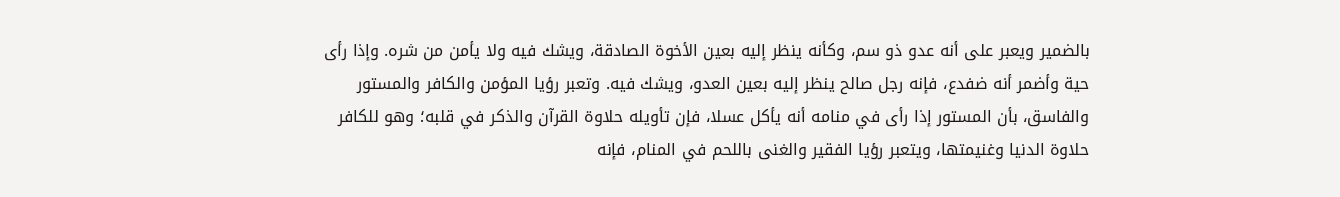بالضمير ويعبر على أنه عدو ذو سم، وكأنه ينظر إليه بعين الأخوة الصادقة، ويشك فيه ولا يأمن من شره. وإذا رأى حية وأضمر أنه ضفدع، فإنه رجل صالح ينظر إليه بعين العدو، ويشك فيه. وتعبر رؤيا المؤمن والكافر والمستور والفاسق، بأن المستور إذا رأى في منامه أنه يأكل عسلا، فإن تأويله حلاوة القرآن والذكر في قلبه؛ وهو للكافر حلاوة الدنيا وغنيمتها، ويتعبر رؤيا الفقير والغنى باللحم في المنام، فإنه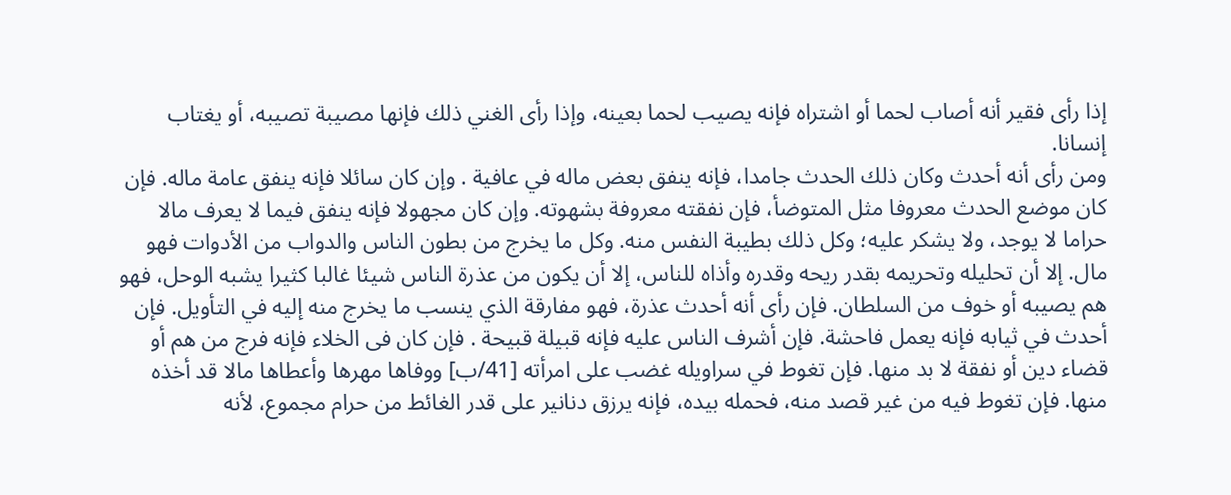إذا رأى فقير أنه أصاب لحما أو اشتراه فإنه يصيب لحما بعينه، وإذا رأى الغني ذلك فإنها مصيبة تصيبه، أو يغتاب إنسانا.
ومن رأى أنه أحدث وكان ذلك الحدث جامدا، فإنه ينفق بعض ماله في عافية . وإن كان سائلا فإنه ينفق عامة ماله. فإن كان موضع الحدث معروفا مثل المتوضأ، فإن نفقته معروفة بشهوته. وإن كان مجهولا فإنه ينفق فيما لا يعرف مالا حراما لا يوجد، ولا يشكر عليه؛ وكل ذلك بطيبة النفس منه. وكل ما يخرج من بطون الناس والدواب من الأدوات فهو مال. إلا أن تحليله وتحريمه بقدر ريحه وقدره وأذاه للناس، إلا أن يكون من عذرة الناس شيئا غالبا كثيرا يشبه الوحل، فهو هم يصيبه أو خوف من السلطان. فإن رأى أنه أحدث عذرة، فهو مفارقة الذي ينسب ما يخرج منه إليه في التأويل. فإن أحدث في ثيابه فإنه يعمل فاحشة. فإن أشرف الناس عليه فإنه قبيلة قبيحة . فإن كان فى الخلاء فإنه فرج من هم أو قضاء دين أو نفقة لا بد منها. فإن تغوط في سراويله غضب على امرأته [41/ب] ووفاها مهرها وأعطاها مالا قد أخذه منها. فإن تغوط فيه من غير قصد منه، فحمله بيده، فإنه يرزق دنانير على قدر الغائط من حرام مجموع، لأنه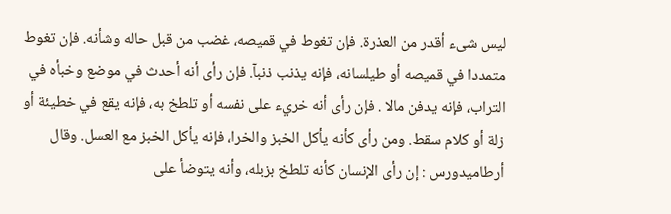ليس شىء أقدر من العذرة. فإن تغوط في قميصه، غضب من قبل حاله وشأنه. فإن تغوط متمددا في قميصه أو طيلسانه، فإنه يذنب ذنبآ. فإن رأى أنه أحدث في موضع وخبأه في التراب، فإنه يدفن مالا . فإن رأى أنه خريء على نفسه أو تلطخ به، فإنه يقع في خطيئة أو زلة أو كلام سقط. ومن رأى كأنه يأكل الخبز والخرا، فإنه يأكل الخبز مع العسل. وقال أرطاميدورس : إن رأى الإنسان كأنه تلطخ بزبله، وأنه يتوضأ على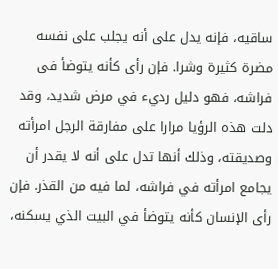ساقيه، فإنه يدل على أنه يجلب على نفسه مضرة كثيرة وشرا. فإن رأى كأنه يتوضأ فى فراشه، فهو دليل رديء في مرض شديد، وقد دلت هذه الرؤيا مرارا على مفارقة الرجل امرأته وصديقته، وذلك أنها تدل على أنه لا يقدر أن يجامع امرأته في فراشه، لما فيه من القذر. فإن رأى الإنسان كأنه يتوضأ في البيت الذي يسكنه،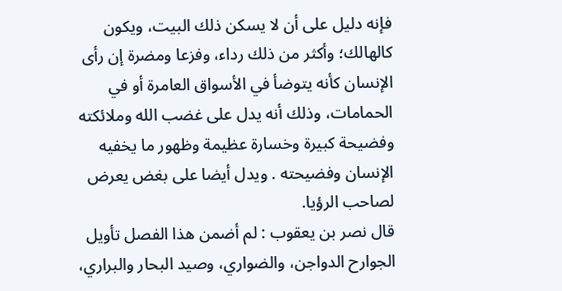فإنه دليل على أن لا يسكن ذلك البيت، ويكون كالهالك؛ وأكثر من ذلك رداء، وفزعا ومضرة إن رأى الإنسان كأنه يتوضأ في الأسواق العامرة أو في الحمامات، وذلك أنه يدل على غضب الله وملائكته وفضيحة كبيرة وخسارة عظيمة وظهور ما يخفيه الإنسان وفضيحته . ويدل أيضا على بغض يعرض لصاحب الرؤيا.
قال نصر بن يعقوب : لم أضمن هذا الفصل تأويل الجوارح الدواجن، والضواري، وصيد البحار والبراري،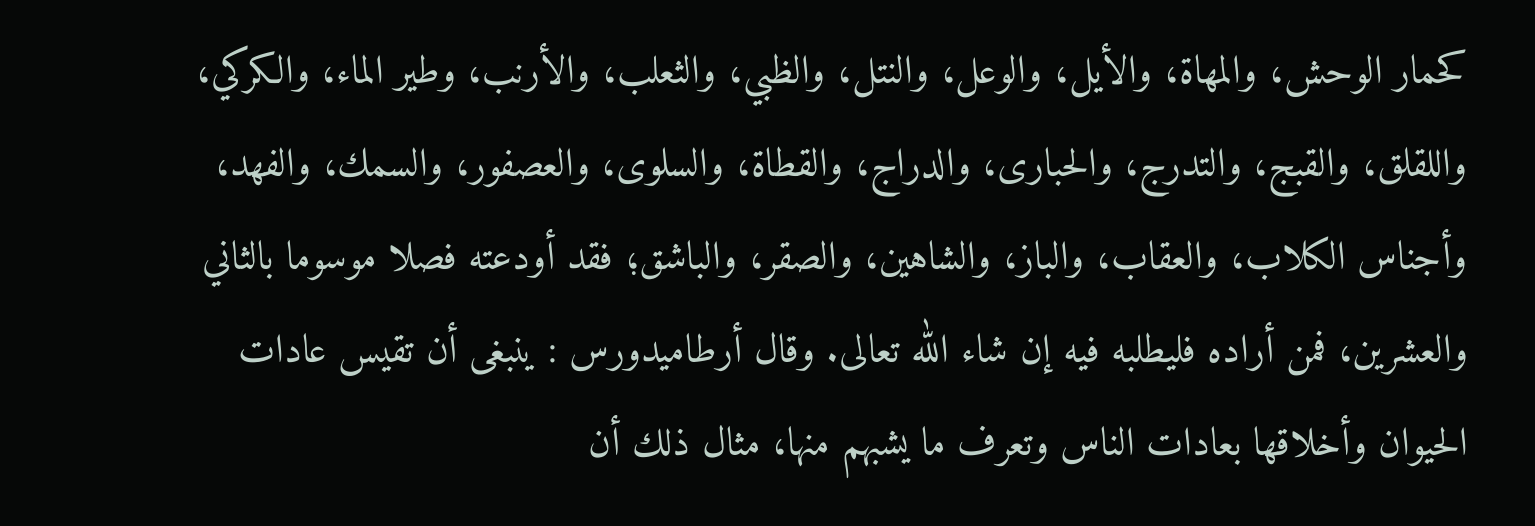كحمار الوحش، والمهاة، والأيل، والوعل، والنتل، والظبي، والثعلب، والأرنب، وطير الماء، والكركي، واللقلق، والقبج، والتدرج، والحبارى، والدراج، والقطاة، والسلوى، والعصفور، والسمك، والفهد، وأجناس الكلاب، والعقاب، والباز، والشاهين، والصقر، والباشق؛ فقد أودعته فصلا موسوما بالثاني والعشرين، فمن أراده فليطلبه فيه إن شاء الله تعالى. وقال أرطاميدورس : ينبغى أن تقيس عادات الحيوان وأخلاقها بعادات الناس وتعرف ما يشبهم منها، مثال ذلك أن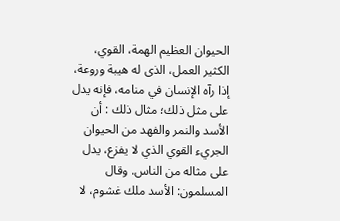الحيوان العظيم الهمة، القوي، الكثير العمل، الذى له هيبة وروعة، إذا رآه الإنسان في منامه، فإنه يدل على مثل ذلك؛ مثال ذلك : أن الأسد والنمر والفهد من الحيوان الجريء القوي الذي لا يفزع، يدل على مثاله من الناس. وقال المسلمون: الأسد ملك غشوم، لا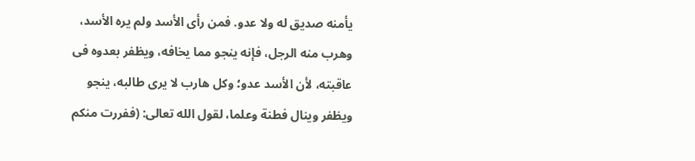يأمنه صديق له ولا عدو. فمن رأى الأسد ولم يره الأسد، وهرب منه الرجل، فإنه ينجو مما يخافه، ويظفر بعدوه فى عاقبته، لأن الأسد عدو؛ وكل هارب لا يرى طالبه، ينجو ويظفر وينال فطنة وعلما، لقول الله تعالى: (ففررت منكم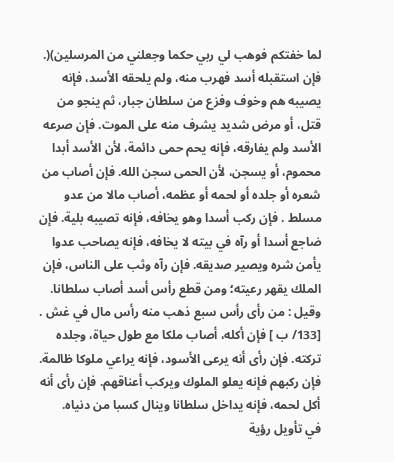لما خفتكم فوهب لي ربي حكما وجعلني من المرسلين)(. فإن استقبله أسد فهرب منه، ولم يلحقه الأسد، فإنه يصيبه هم وخوف وفزع من سلطان جبار، ثم ينجو من قتل، أو مرض شديد يشرف منه على الموت. فإن صرعه الأسد ولم يفارقه، فإنه يحم حمى دائمة، لأن الأسد أبدا محموم، أو يسجن، لأن الحمى سجن الله. فإن أصاب من شعره أو جلده أو لحمه أو عظمه، أصاب مالا من عدو مسلط . فإن ركب أسدا وهو يخافه، فإنه تصيبه بلية. فإن ضاجع أسدا أو رآه في بيته لا يخافه، فإنه يصاحب عدوا يأمن شره ويصير صديقه. فإن رآه وثب على الناس، فإن الملك يقهر رعيته؛ ومن قطع رأس أسد أصاب سلطانا. وقيل : من رأى رأس سبع ذهب منه رأس مال في غش . [133/ ب ] فإن أكله، أصاب ملكا مع طول حياة، وجلده تركته. فإن رأى أنه يرعى الأسود، فإنه يراعي ملوكا ظالمة. فإن ركبهم فإنه يعلو الملوك ويركب أعناقهم. فإن رأى أنه أكل لحمه، فإنه يداخل سلطانا وينال كسبا من دنياه.
في تأويل رؤية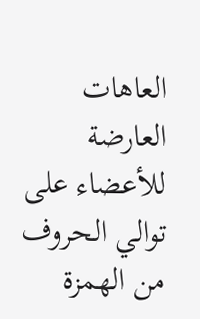العاهات العارضة للأعضاء على توالي الحروف من الهمزة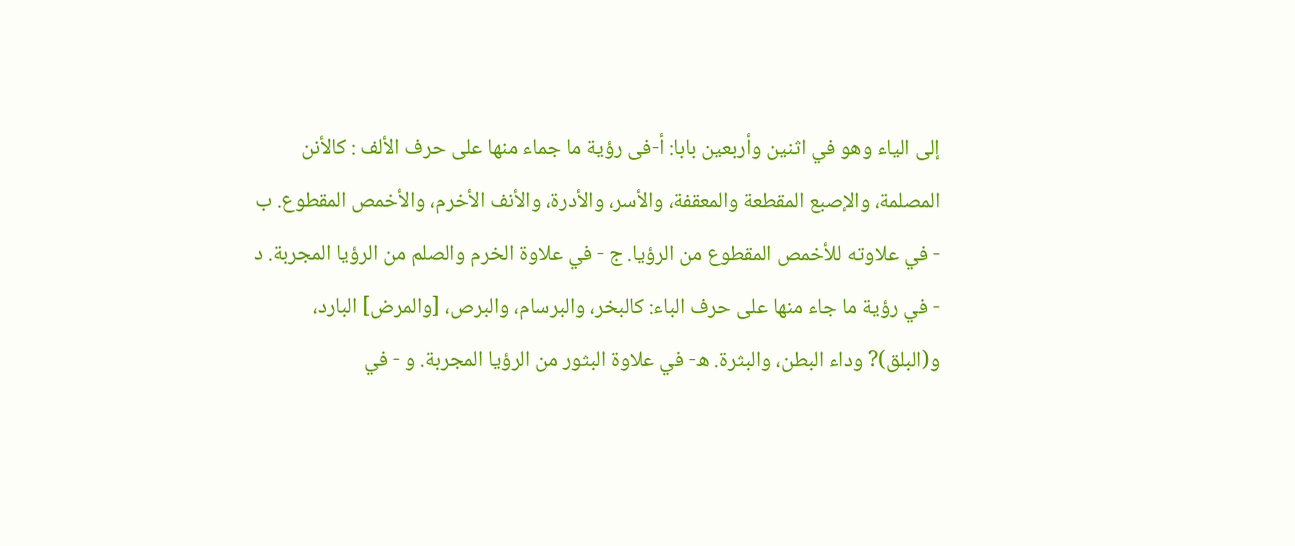إلى الياء وهو في اثنين وأربعين بابا: أ-فى رؤية ما جماء منها على حرف الألف : كالأنن المصلمة، والإصبع المقطعة والمعقفة، والأسر، والأدرة، والأنف الأخرم، والأخمص المقطوع. ب - في علاوته للأخمص المقطوع من الرؤيا. ج - في علاوة الخرم والصلم من الرؤيا المجربة. د - في رؤية ما جاء منها على حرف الباء: كالبخر، والبرسام، والبرص، [والمرض] البارد، و(البلق)? وداء البطن، والبثرة. ه- في علاوة البثور من الرؤيا المجربة. و - في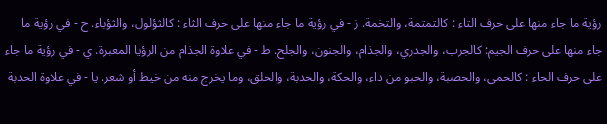رؤية ما جاء منها على حرف التاء : كالتمتمة، والتخمة. ز - في رؤية ما جاء منها على حرف الثاء : كالثؤلول، والثؤباء. ح - في رؤية ما جاء منها على حرف الجيم: كالجرب، والجدري، والجذام، والجنون، والجلح. ط - في علاوة الجذام من الرؤيا المعبرة. ي - في رؤية ما جاء على حرف الحاء : كالحمى، والحصبة، والحبو من داء، والحكة، والحدبة، والحلق، وما يخرج منه من خيط أو شعر. يا - في علاوة الحدبة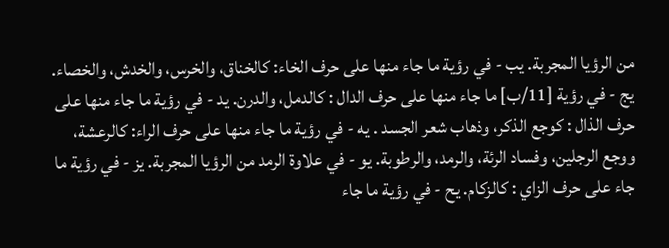من الرؤيا المجربة. يب - في رؤية ما جاء منها على حرف الخاء: كالخناق، والخرس، والخدش، والخصاء. يج - في رؤية [11/ب] ما جاء منها على حرف الدال : كالدمل، والدرن. يد - في رؤية ما جاء منها على حرف الذال : كوجع الذكر، وذهاب شعر الجسد . يه - في رؤية ما جاء منها على حرف الراء: كالرعشة، ووجع الرجلين، وفساد الرئة، والرمد، والرطوبة. يو - في علاوة الرمد من الرؤيا المجربة. يز - في رؤية ما جاء على حرف الزاي : كالزكام. يح - في رؤية ما جاء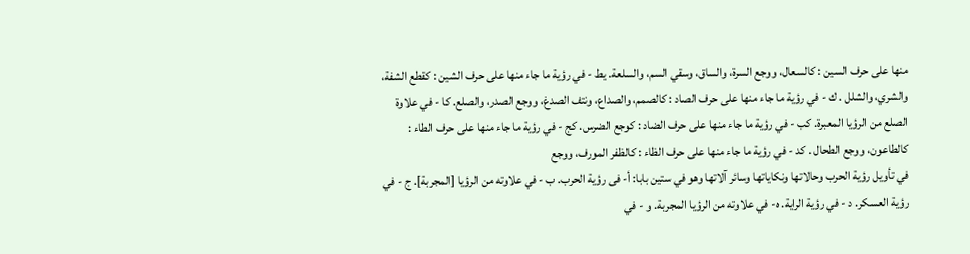منها على حرف السين : كالسعال، ووجع السرة، والساق، وسقي السم، والسلعة. يط - في رؤية ما جاء منها على حرف الشين : كقطع الشفة، والشري، والشلل . ك - في رؤية ما جاء منها على حرف الصاد : كالصمم، والصداع، ونتف الصدغ، ووجع الصدر، والصلع. كا - في علاوة الصلع من الرؤيا المعبرة. كب - في رؤية ما جاء منها على حرف الضاد : كوجع الضرس. كج - في رؤية ما جاء منها على حرف الطاء : كالطاعون، ووجع الطحال . كد - في رؤية ما جاء منها على حرف الظاء : كالظفر المورف، ووجع
في تأويل رؤية الحرب وحالاتها ونكاياتها وسائر آلاتها وهو في ستين بابا: أ- فى رؤية الحرب. ب - في علاوته من الرؤيا [المجربة]. ج - في رؤية العسكر. د - في رؤية الراية. ه- في علاوته من الرؤيا المجربة. و - في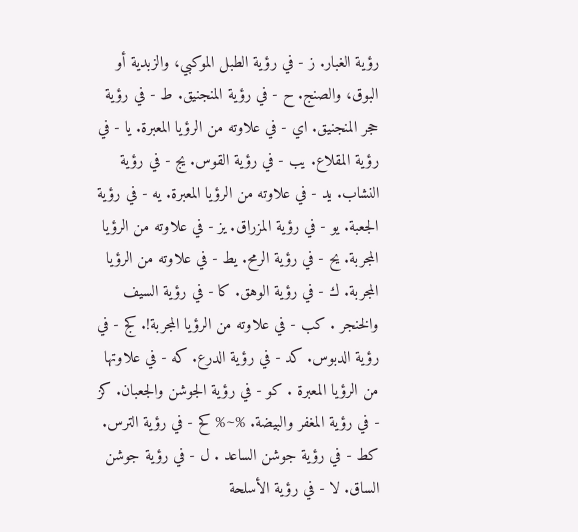رؤية الغبار. ز - في رؤية الطبل الموكبي، والزبدية أو البوق، والصنج. ح - في رؤية المنجنيق. ط - في رؤية حجر المنجنيق. اي - في علاوته من الرؤيا المعبرة. يا - في رؤية المقلاع. يب - في رؤية القوس. يج - في رؤية النشاب. يد - في علاوته من الرؤيا المعبرة. يه - في رؤية الجعبة. يو - في رؤية المزراق. يز - في علاوته من الرؤيا المجربة. يح - في رؤية الرمح. يط - في علاوته من الرؤيا المجربة. ك - في رؤية الوهق. كا - في رؤية السيف والخنجر . كب - في علاوته من الرؤيا المجربة!. كج - في رؤية الدبوس. كد - في رؤية الدرع. كه - في علاوتها من الرؤيا المعبرة . كو - في رؤية الجوشن والجعبان. كز - في رؤية المغفر والبيضة. %~% كح - في رؤية الترس. كط - في رؤية جوشن الساعد . ل - في رؤية جوشن الساق. لا - في رؤية الأسلحة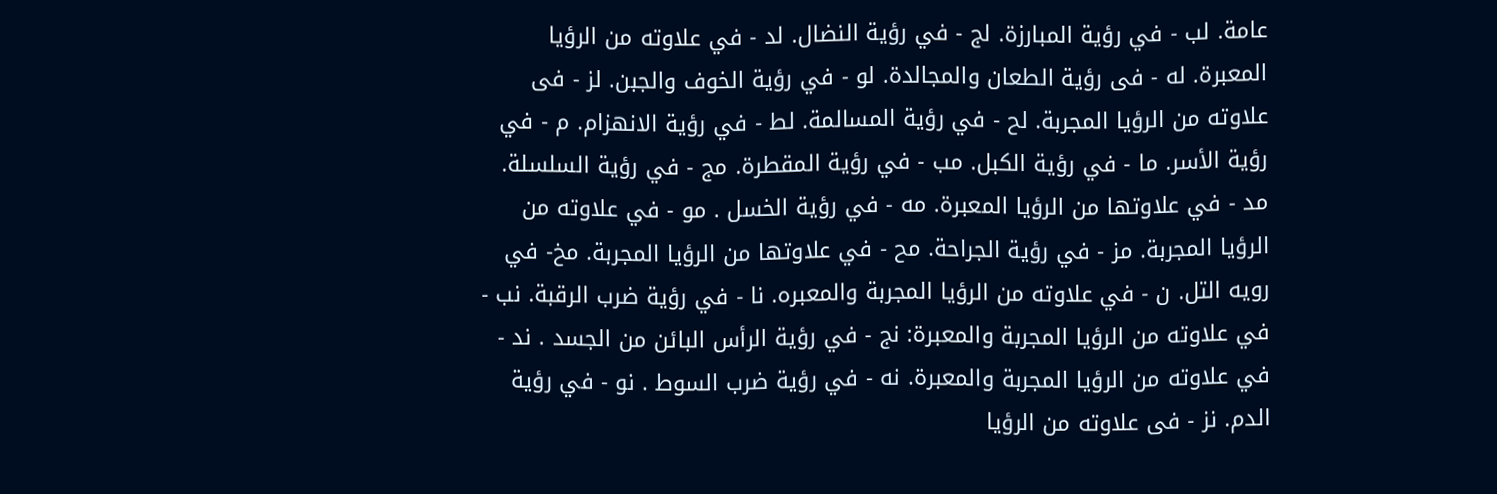عامة. لب - في رؤية المبارزة. لج - في رؤية النضال. لد - في علاوته من الرؤيا المعبرة. له - فى رؤية الطعان والمجالدة. لو - في رؤية الخوف والجبن. لز - فى علاوته من الرؤيا المجربة. لح - في رؤية المسالمة. لط - في رؤية الانهزام. م - في رؤية الأسر. ما - في رؤية الكبل. مب - في رؤية المقطرة. مج - في رؤية السلسلة. مد - في علاوتها من الرؤيا المعبرة. مه - في رؤية الخسل . مو - في علاوته من الرؤيا المجربة. مز - في رؤية الجراحة. مح - في علاوتها من الرؤيا المجربة. مخ- في رويه التل. ن - في علاوته من الرؤيا المجربة والمعبره. نا - في رؤية ضرب الرقبة. نب - في علاوته من الرؤيا المجربة والمعبرة: نج - في رؤية الرأس البائن من الجسد . ند - في علاوته من الرؤيا المجربة والمعبرة. نه - في رؤية ضرب السوط . نو - في رؤية الدم. نز - فى علاوته من الرؤيا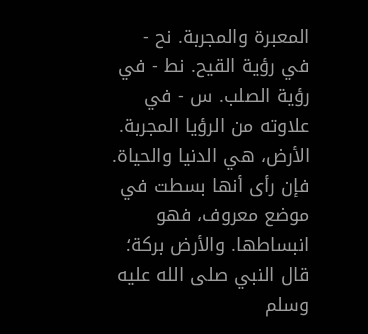المعبرة والمجربة. نح - في رؤية القيح. نط - في رؤية الصلب. س - في علاوته من الرؤيا المجربة.
الأرض، هي الدنيا والحياة. فإن رأى أنها بسطت في موضع معروف، فهو انبساطها. والأرض بركة؛ قال النبي صلى الله عليه وسلم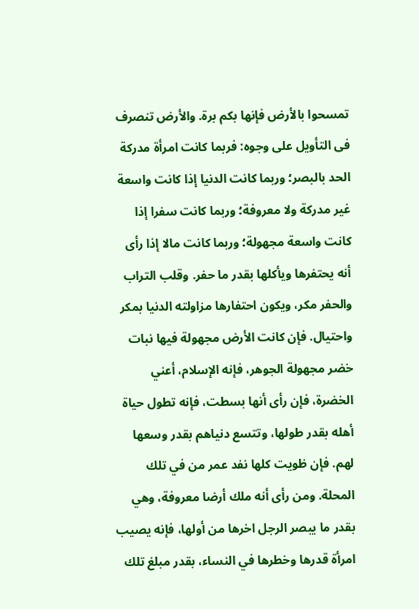تمسحوا بالأرض فإنها بكم برة. والأرض تنصرف فى التأويل على وجوه: فربما كانت امرأة مدركة الحد بالبصر؛ وربما كانت الدنيا إذا كانت واسعة غير مدركة ولا معروفة؛ وربما كانت سفرا إذا كانت واسعة مجهولة؛ وربما كانت مالا إذا رأى أنه يحتفرها ويأكلها بقدر ما حفر. وقلب التراب والحفر مكر، ويكون احتفارها مزاولته الدنيا بمكر واحتيال. فإن كانت الأرض مجهولة فيها نبات خضر مجهولة الجوهر، فإنه الإسلام، أعني الخضرة، فإن رأى أنها بسطت، فإنه تطول حياة أهله بقدر طولها، وتتسع دنياهم بقدر وسعها لهم. فإن ظويت كلها نفد عمر من في تلك المحلة. ومن رأى أنه ملك أرضا معروفة، وهي بقدر ما يبصر الرجل اخرها من أولها، فإنه يصيب امرأة قدرها وخطرها في النساء، بقدر مبلغ تلك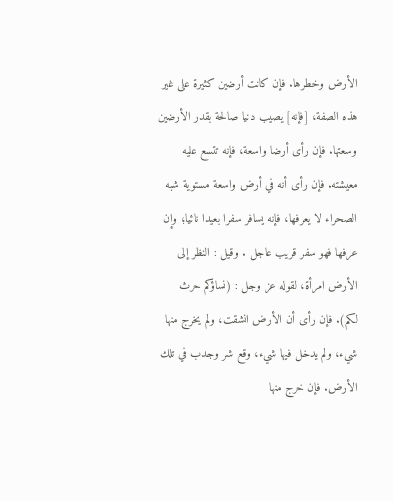الأرض وخطرها. فإن كانت أرضين كثيرة على غير هذه الصفة، [فإنه] يصيب دنيا صالحة بقدر الأرضين وسعتها. فإن رأى أرضا واسعة، فإنه تتسع عليه معيشته. فإن رأى أنه في أرض واسعة مستوية شبه الصحراء لا يعرفها، فإنه يسافر سفرا بعيدا نائيا؛ وإن عرفها فهو سفر قريب عاجل . وقيل : النظر إلى الأرض امرأة، لقوله عز وجل : (نساؤكم حرث لكم). فإن رأى أن الأرض انشقت، ولم يخرج منها شيء، ولم يدخل فيها شيء، وقع شر وجدب في تلك الأرض. فإن خرج منها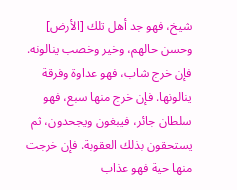شيخ، فهو جد أهل تلك [الأرض] وحسن حالهم، وخير وخصب ينالونه. فإن خرج شاب، فهو عداوة وفرقة ينالونها. فإن خرج منها سبع، فهو سلطان جائر، فيبغون ويجحدون، ثم يستحقون بذلك العقوبة. فإن خرجت منها حية فهو عذاب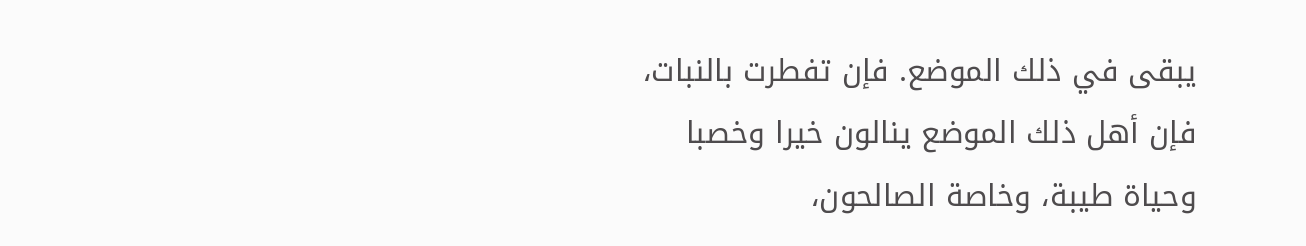يبقى في ذلك الموضع. فإن تفطرت بالنبات، فإن أهل ذلك الموضع ينالون خيرا وخصبا وحياة طيبة، وخاصة الصالحون،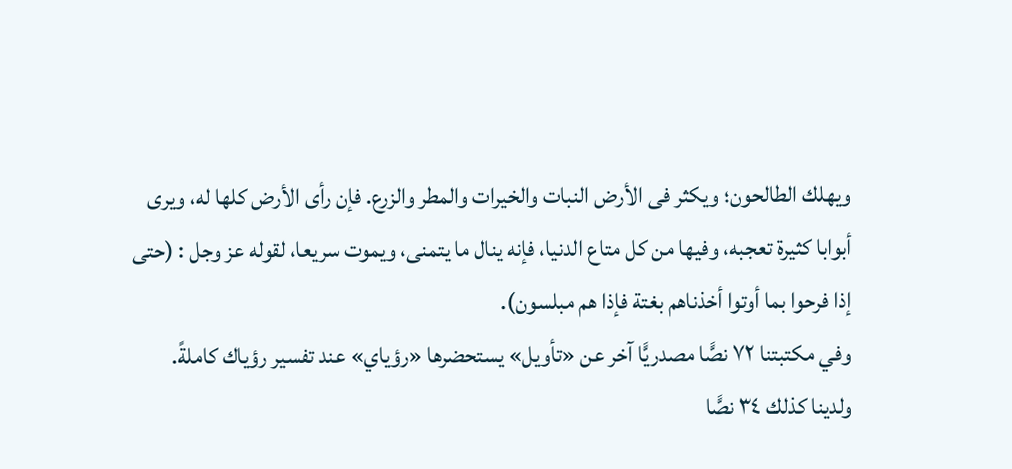ويهلك الطالحون؛ ويكثر فى الأرض النبات والخيرات والمطر والزرع. فإن رأى الأرض كلها له، ويرى أبوابا كثيرة تعجبه، وفيها من كل متاع الدنيا، فإنه ينال ما يتمنى، ويموت سريعا، لقوله عز وجل : (حتى إذا فرحوا بما أوتوا أخذناهم بغتة فإذا هم مبلسون).
وفي مكتبتنا ٧٢ نصًّا مصدريًّا آخر عن «تأويل» يستحضرها «رؤياي» عند تفسير رؤياك كاملةً.
ولدينا كذلك ٣٤ نصًّا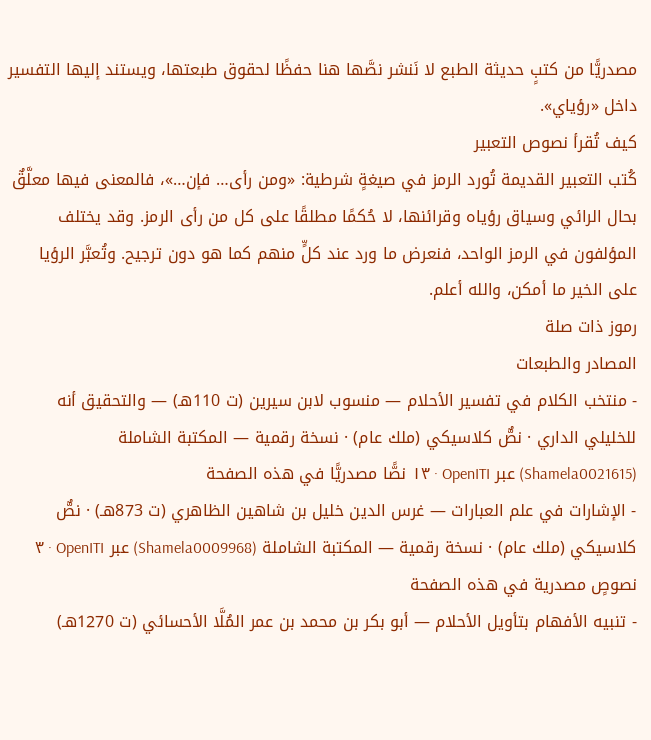مصدريًّا من كتبٍ حديثة الطبع لا نَنشر نصَّها هنا حفظًا لحقوق طبعتها، ويستند إليها التفسير داخل «رؤياي».
كيف تُقرأ نصوص التعبير
كُتب التعبير القديمة تُورد الرمز في صيغةٍ شرطية: «ومن رأى… فإن…»، فالمعنى فيها معلَّقٌ بحال الرائي وسياق رؤياه وقرائنها، لا حُكمًا مطلقًا على كل من رأى الرمز. وقد يختلف المؤلفون في الرمز الواحد، فنعرض ما ورد عند كلٍّ منهم كما هو دون ترجيح. وتُعبَّر الرؤيا على الخير ما أمكن، والله أعلم.
رموز ذات صلة
المصادر والطبعات
- منتخب الكلام في تفسير الأحلام — منسوب لابن سيرين (ت 110هـ) — والتحقيق أنه للخليلي الداري · نصٌّ كلاسيكي (ملك عام) · نسخة رقمية — المكتبة الشاملة (Shamela0021615) عبر OpenITI · ١٣ نصًّا مصدريًّا في هذه الصفحة
- الإشارات في علم العبارات — غرس الدين خليل بن شاهين الظاهري (ت 873هـ) · نصٌّ كلاسيكي (ملك عام) · نسخة رقمية — المكتبة الشاملة (Shamela0009968) عبر OpenITI · ٣ نصوصٍ مصدرية في هذه الصفحة
- تنبيه الأفهام بتأويل الأحلام — أبو بكر بن محمد بن عمر المُلَّا الأحسائي (ت 1270هـ)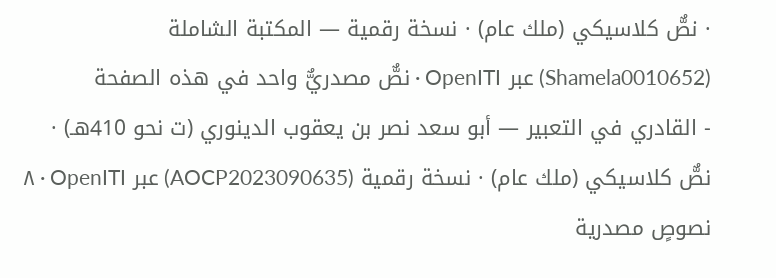· نصٌّ كلاسيكي (ملك عام) · نسخة رقمية — المكتبة الشاملة (Shamela0010652) عبر OpenITI · نصٌّ مصدريٌّ واحد في هذه الصفحة
- القادري في التعبير — أبو سعد نصر بن يعقوب الدينوري (ت نحو 410هـ) · نصٌّ كلاسيكي (ملك عام) · نسخة رقمية (AOCP2023090635) عبر OpenITI · ٨ نصوصٍ مصدرية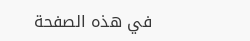في هذه الصفحة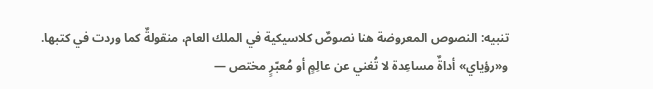تنبيه: النصوص المعروضة هنا نصوصٌ كلاسيكية في الملك العام، منقولةٌ كما وردت في كتبها. و«رؤياي» أداةٌ مساعِدة لا تُغني عن عالِمٍ أو مُعبّرٍ مختص —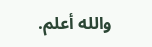والله أعلم.